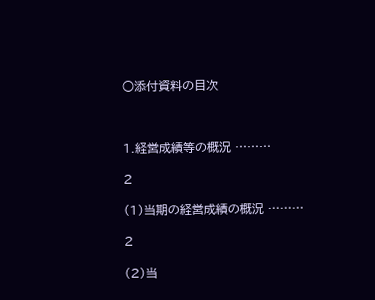○添付資料の目次



1.経営成績等の概況 ………

2

(1)当期の経営成績の概況 ………

2

(2)当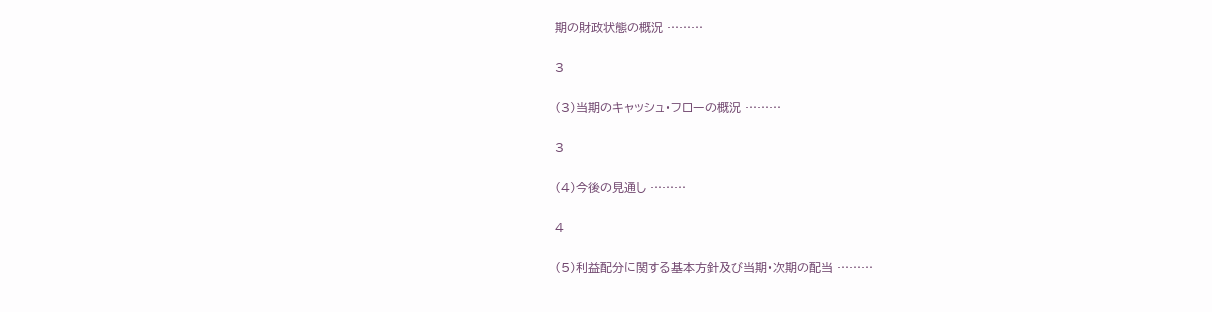期の財政状態の概況 ………

3

(3)当期のキャッシュ・フローの概況 ………

3

(4)今後の見通し ………

4

(5)利益配分に関する基本方針及び当期・次期の配当 ………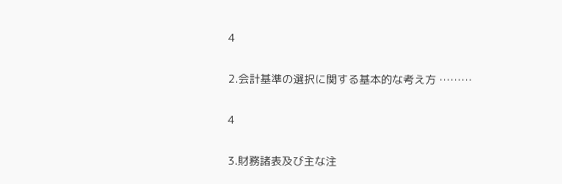4

2.会計基準の選択に関する基本的な考え方 ………

4

3.財務諸表及び主な注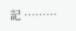記 ………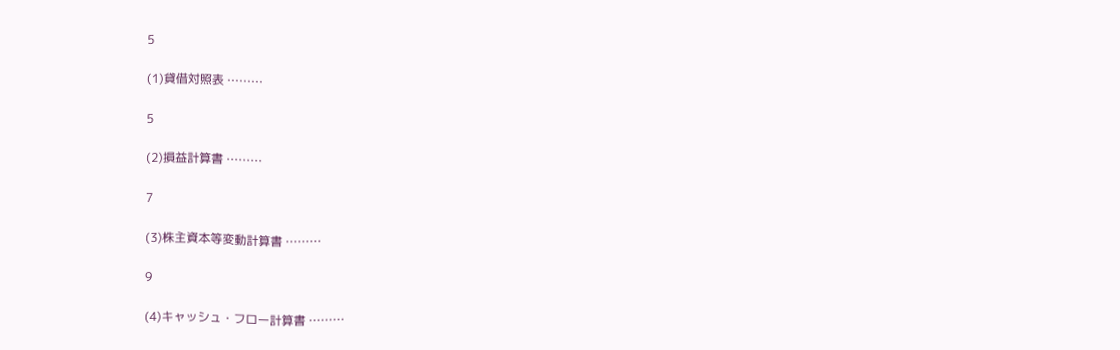5

(1)貸借対照表 ………

5

(2)損益計算書 ………

7

(3)株主資本等変動計算書 ………

9

(4)キャッシュ・フロー計算書 ………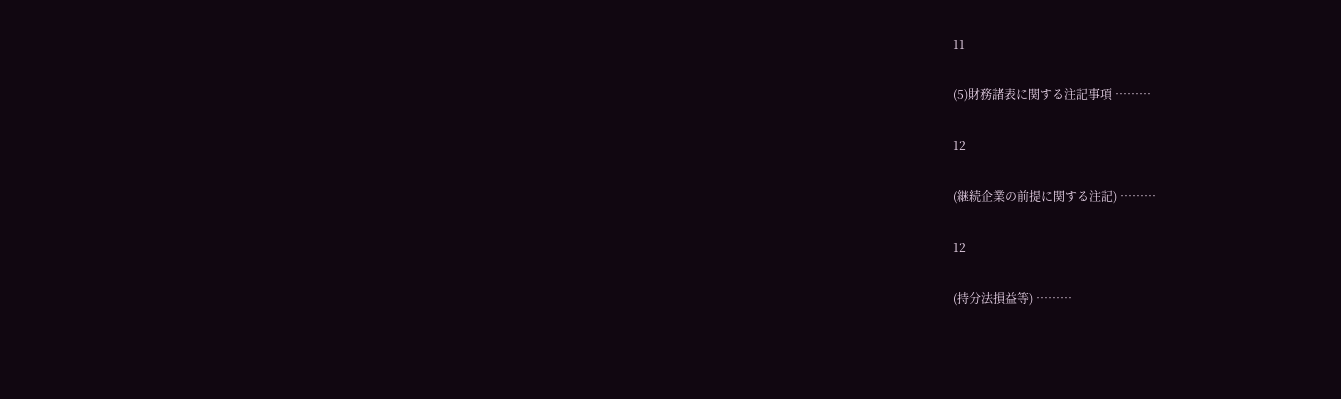11

(5)財務諸表に関する注記事項 ………

12

(継続企業の前提に関する注記) ………

12

(持分法損益等) ………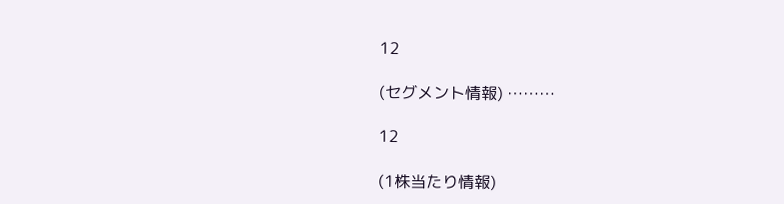12

(セグメント情報) ………

12

(1株当たり情報)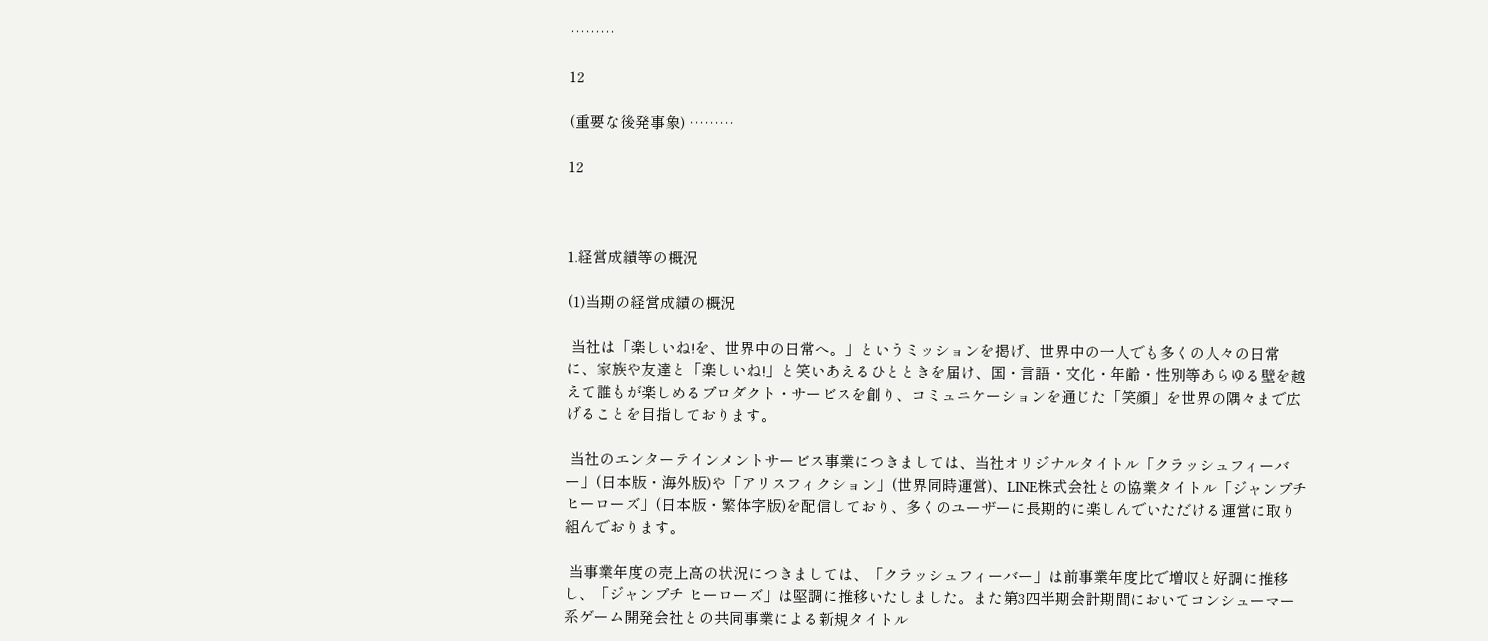………

12

(重要な後発事象) ………

12



1.経営成績等の概況

(1)当期の経営成績の概況

 当社は「楽しいね!を、世界中の日常へ。」というミッションを掲げ、世界中の一人でも多くの人々の日常に、家族や友達と「楽しいね!」と笑いあえるひとときを届け、国・言語・文化・年齢・性別等あらゆる壁を越えて誰もが楽しめるプロダクト・サービスを創り、コミュニケーションを通じた「笑顔」を世界の隅々まで広げることを目指しております。

 当社のエンターテインメントサービス事業につきましては、当社オリジナルタイトル「クラッシュフィーバー」(日本版・海外版)や「アリスフィクション」(世界同時運営)、LINE株式会社との協業タイトル「ジャンプチ ヒーローズ」(日本版・繁体字版)を配信しており、多くのユーザーに長期的に楽しんでいただける運営に取り組んでおります。

 当事業年度の売上高の状況につきましては、「クラッシュフィーバー」は前事業年度比で増収と好調に推移し、「ジャンプチ ヒーローズ」は堅調に推移いたしました。また第3四半期会計期間においてコンシューマー系ゲーム開発会社との共同事業による新規タイトル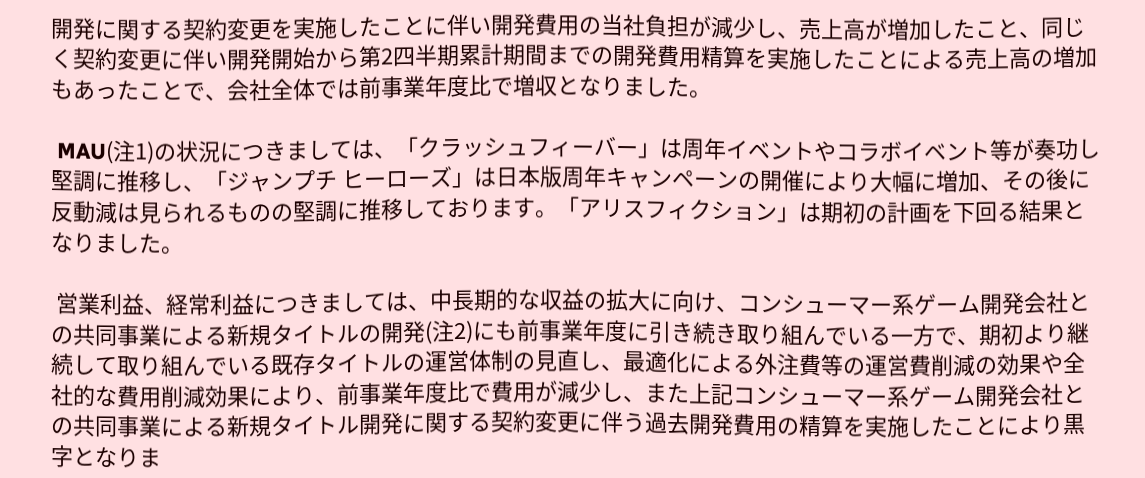開発に関する契約変更を実施したことに伴い開発費用の当社負担が減少し、売上高が増加したこと、同じく契約変更に伴い開発開始から第2四半期累計期間までの開発費用精算を実施したことによる売上高の増加もあったことで、会社全体では前事業年度比で増収となりました。

 MAU(注1)の状況につきましては、「クラッシュフィーバー」は周年イベントやコラボイベント等が奏功し堅調に推移し、「ジャンプチ ヒーローズ」は日本版周年キャンペーンの開催により大幅に増加、その後に反動減は見られるものの堅調に推移しております。「アリスフィクション」は期初の計画を下回る結果となりました。

 営業利益、経常利益につきましては、中長期的な収益の拡大に向け、コンシューマー系ゲーム開発会社との共同事業による新規タイトルの開発(注2)にも前事業年度に引き続き取り組んでいる一方で、期初より継続して取り組んでいる既存タイトルの運営体制の見直し、最適化による外注費等の運営費削減の効果や全社的な費用削減効果により、前事業年度比で費用が減少し、また上記コンシューマー系ゲーム開発会社との共同事業による新規タイトル開発に関する契約変更に伴う過去開発費用の精算を実施したことにより黒字となりま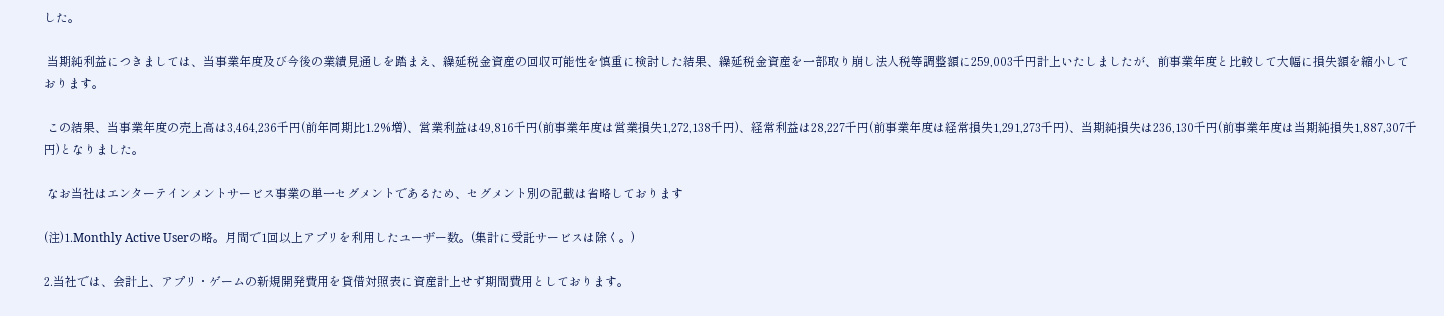した。

 当期純利益につきましては、当事業年度及び今後の業績見通しを踏まえ、繰延税金資産の回収可能性を慎重に検討した結果、繰延税金資産を一部取り崩し法人税等調整額に259,003千円計上いたしましたが、前事業年度と比較して大幅に損失額を縮小しております。

 この結果、当事業年度の売上高は3,464,236千円(前年同期比1.2%増)、営業利益は49,816千円(前事業年度は営業損失1,272,138千円)、経常利益は28,227千円(前事業年度は経常損失1,291,273千円)、当期純損失は236,130千円(前事業年度は当期純損失1,887,307千円)となりました。

 なお当社はエンターテインメントサービス事業の単一セグメントであるため、セグメント別の記載は省略しております

(注)1.Monthly Active Userの略。月間で1回以上アプリを利用したユーザー数。(集計に受託サービスは除く。)

2.当社では、会計上、アプリ・ゲームの新規開発費用を貸借対照表に資産計上せず期間費用としております。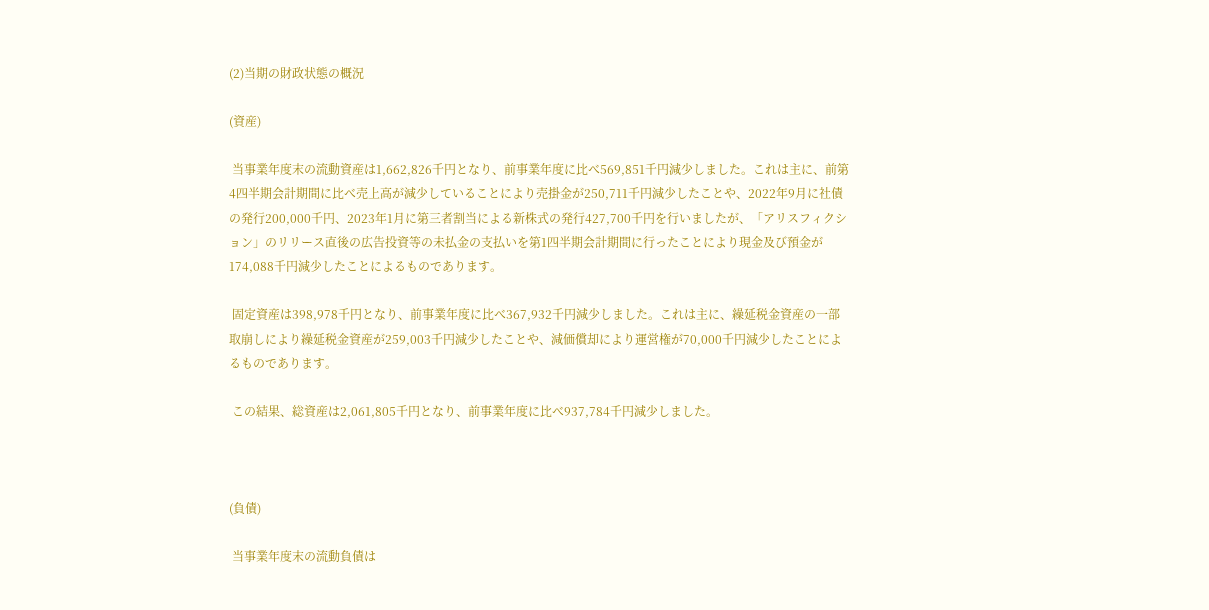(2)当期の財政状態の概況

(資産)

 当事業年度末の流動資産は1,662,826千円となり、前事業年度に比べ569,851千円減少しました。これは主に、前第4四半期会計期間に比べ売上高が減少していることにより売掛金が250,711千円減少したことや、2022年9月に社債の発行200,000千円、2023年1月に第三者割当による新株式の発行427,700千円を行いましたが、「アリスフィクション」のリリース直後の広告投資等の未払金の支払いを第1四半期会計期間に行ったことにより現金及び預金が174,088千円減少したことによるものであります。

 固定資産は398,978千円となり、前事業年度に比べ367,932千円減少しました。これは主に、繰延税金資産の一部取崩しにより繰延税金資産が259,003千円減少したことや、減価償却により運営権が70,000千円減少したことによるものであります。

 この結果、総資産は2,061,805千円となり、前事業年度に比べ937,784千円減少しました。



(負債)

 当事業年度末の流動負債は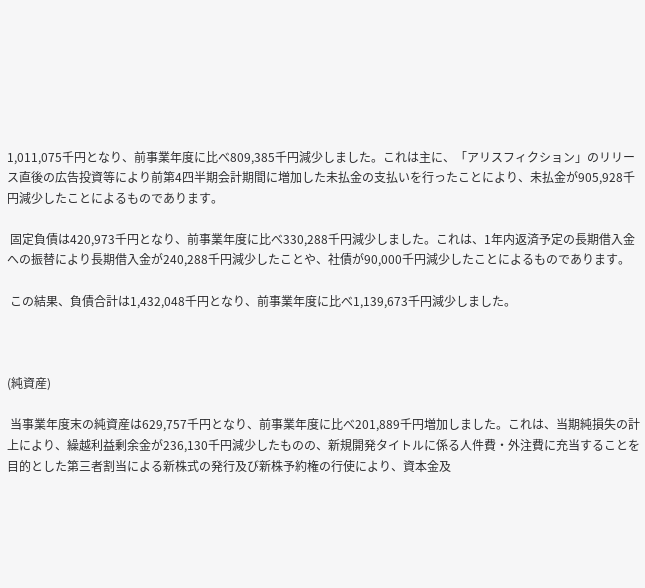1,011,075千円となり、前事業年度に比べ809,385千円減少しました。これは主に、「アリスフィクション」のリリース直後の広告投資等により前第4四半期会計期間に増加した未払金の支払いを行ったことにより、未払金が905,928千円減少したことによるものであります。

 固定負債は420,973千円となり、前事業年度に比べ330,288千円減少しました。これは、1年内返済予定の長期借入金への振替により長期借入金が240,288千円減少したことや、社債が90,000千円減少したことによるものであります。

 この結果、負債合計は1,432,048千円となり、前事業年度に比べ1,139,673千円減少しました。



(純資産)

 当事業年度末の純資産は629,757千円となり、前事業年度に比べ201,889千円増加しました。これは、当期純損失の計上により、繰越利益剰余金が236,130千円減少したものの、新規開発タイトルに係る人件費・外注費に充当することを目的とした第三者割当による新株式の発行及び新株予約権の行使により、資本金及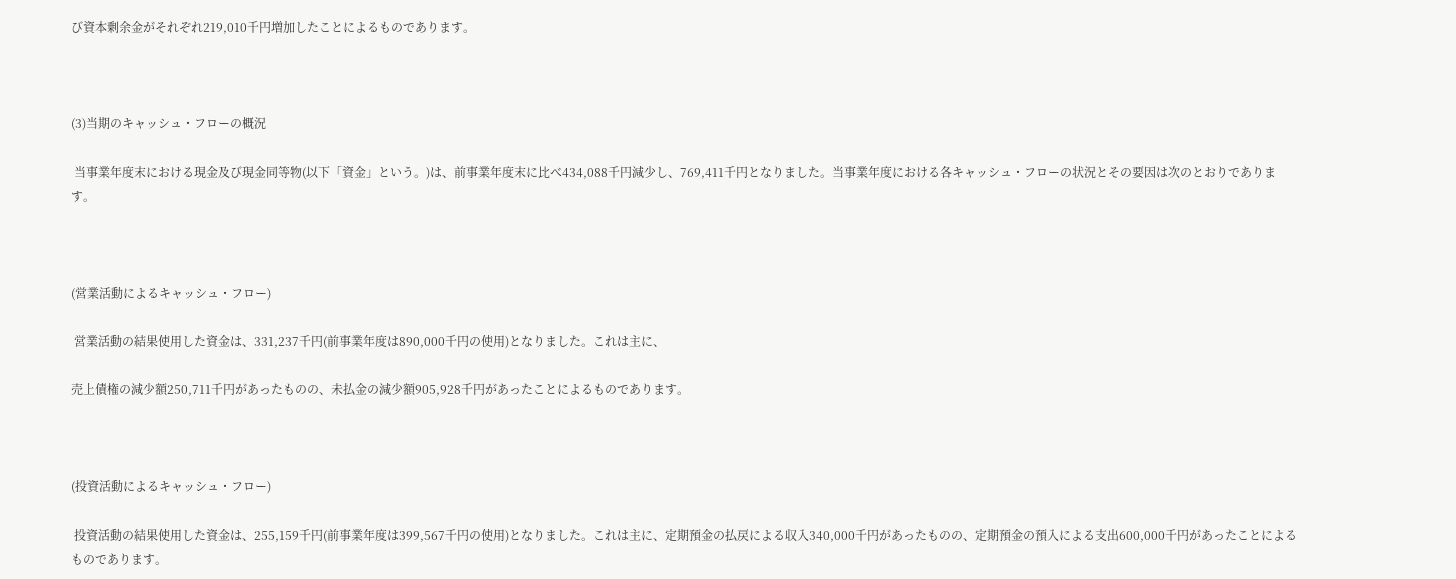び資本剰余金がそれぞれ219,010千円増加したことによるものであります。



(3)当期のキャッシュ・フローの概況

 当事業年度末における現金及び現金同等物(以下「資金」という。)は、前事業年度末に比べ434,088千円減少し、769,411千円となりました。当事業年度における各キャッシュ・フローの状況とその要因は次のとおりであります。



(営業活動によるキャッシュ・フロー)

 営業活動の結果使用した資金は、331,237千円(前事業年度は890,000千円の使用)となりました。これは主に、

売上債権の減少額250,711千円があったものの、未払金の減少額905,928千円があったことによるものであります。



(投資活動によるキャッシュ・フロー)

 投資活動の結果使用した資金は、255,159千円(前事業年度は399,567千円の使用)となりました。これは主に、定期預金の払戻による収入340,000千円があったものの、定期預金の預入による支出600,000千円があったことによるものであります。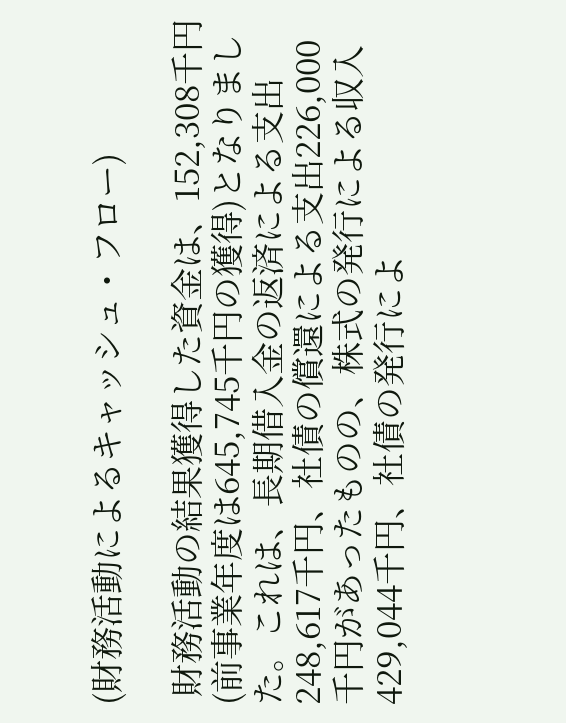(財務活動によるキャッシュ・フロー)

 財務活動の結果獲得した資金は、152,308千円(前事業年度は645,745千円の獲得)となりました。これは、長期借入金の返済による支出248,617千円、社債の償還による支出226,000千円があったものの、株式の発行による収入429,044千円、社債の発行によ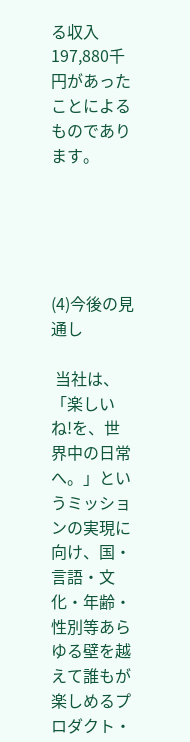る収入197,880千円があったことによるものであります。





(4)今後の見通し

 当社は、「楽しいね!を、世界中の日常へ。」というミッションの実現に向け、国・言語・文化・年齢・性別等あらゆる壁を越えて誰もが楽しめるプロダクト・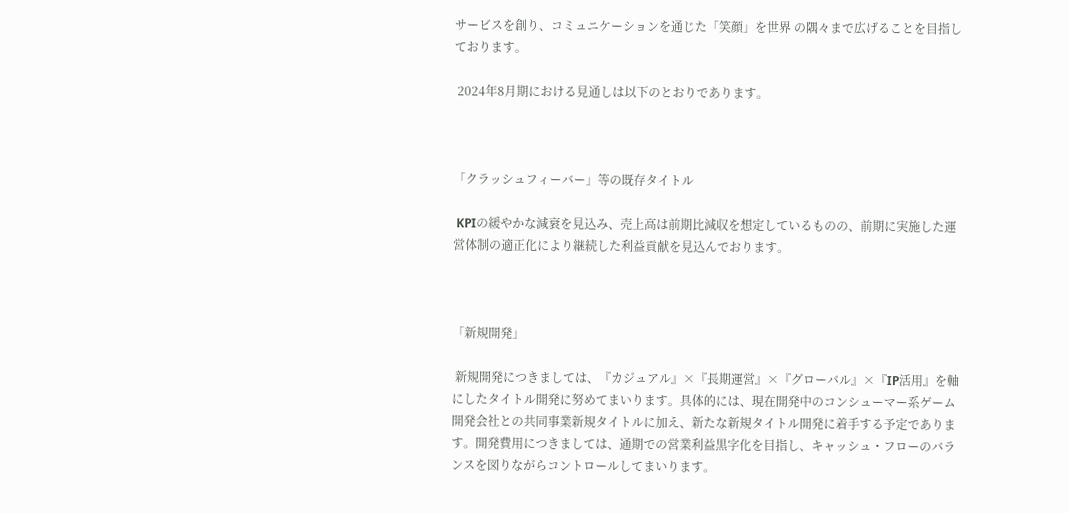サービスを創り、コミュニケーションを通じた「笑顔」を世界 の隅々まで広げることを目指しております。

 2024年8月期における見通しは以下のとおりであります。



「クラッシュフィーバー」等の既存タイトル

 KPIの緩やかな減衰を見込み、売上高は前期比減収を想定しているものの、前期に実施した運営体制の適正化により継続した利益貢献を見込んでおります。



「新規開発」

 新規開発につきましては、『カジュアル』×『長期運営』×『グローバル』×『IP活用』を軸にしたタイトル開発に努めてまいります。具体的には、現在開発中のコンシューマー系ゲーム開発会社との共同事業新規タイトルに加え、新たな新規タイトル開発に着手する予定であります。開発費用につきましては、通期での営業利益黒字化を目指し、キャッシュ・フローのバランスを図りながらコントロールしてまいります。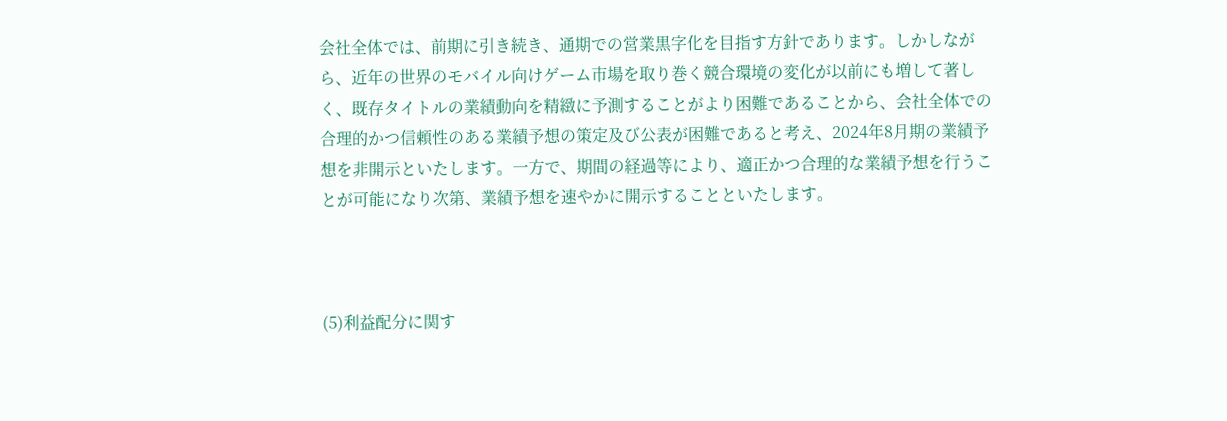会社全体では、前期に引き続き、通期での営業黒字化を目指す方針であります。しかしながら、近年の世界のモバイル向けゲーム市場を取り巻く競合環境の変化が以前にも増して著しく、既存タイトルの業績動向を精緻に予測することがより困難であることから、会社全体での合理的かつ信頼性のある業績予想の策定及び公表が困難であると考え、2024年8月期の業績予想を非開示といたします。一方で、期間の経過等により、適正かつ合理的な業績予想を行うことが可能になり次第、業績予想を速やかに開示することといたします。



(5)利益配分に関す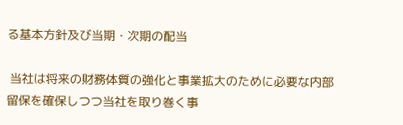る基本方針及び当期・次期の配当

 当社は将来の財務体質の強化と事業拡大のために必要な内部留保を確保しつつ当社を取り巻く事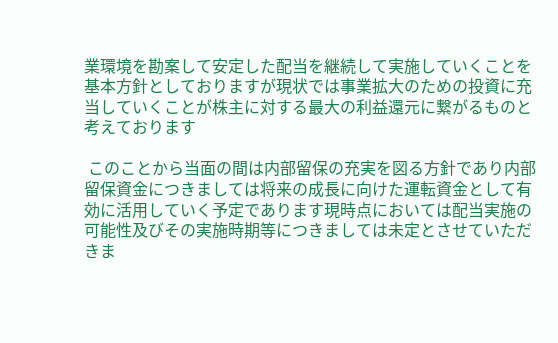業環境を勘案して安定した配当を継続して実施していくことを基本方針としておりますが現状では事業拡大のための投資に充当していくことが株主に対する最大の利益還元に繋がるものと考えております

 このことから当面の間は内部留保の充実を図る方針であり内部留保資金につきましては将来の成長に向けた運転資金として有効に活用していく予定であります現時点においては配当実施の可能性及びその実施時期等につきましては未定とさせていただきま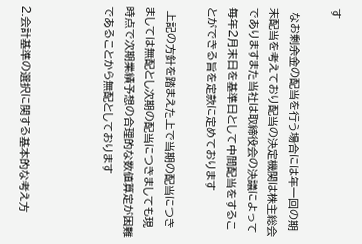す

 なお剰余金の配当を行う場合には年一回の期末配当を考えており配当の決定機関は株主総会でありますまた当社は取締役会の決議によって毎年2月末日を基準日として中間配当をすることができる旨を定款に定めております

 上記の方針を踏まえた上で当期の配当につきましては無配とし次期の配当につきましても現時点で次期業績予想の合理的な数値算定が困難であることから無配としております



2.会計基準の選択に関する基本的な考え方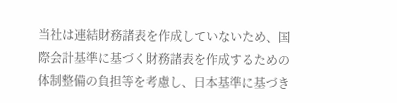当社は連結財務諸表を作成していないため、国際会計基準に基づく財務諸表を作成するための体制整備の負担等を考慮し、日本基準に基づき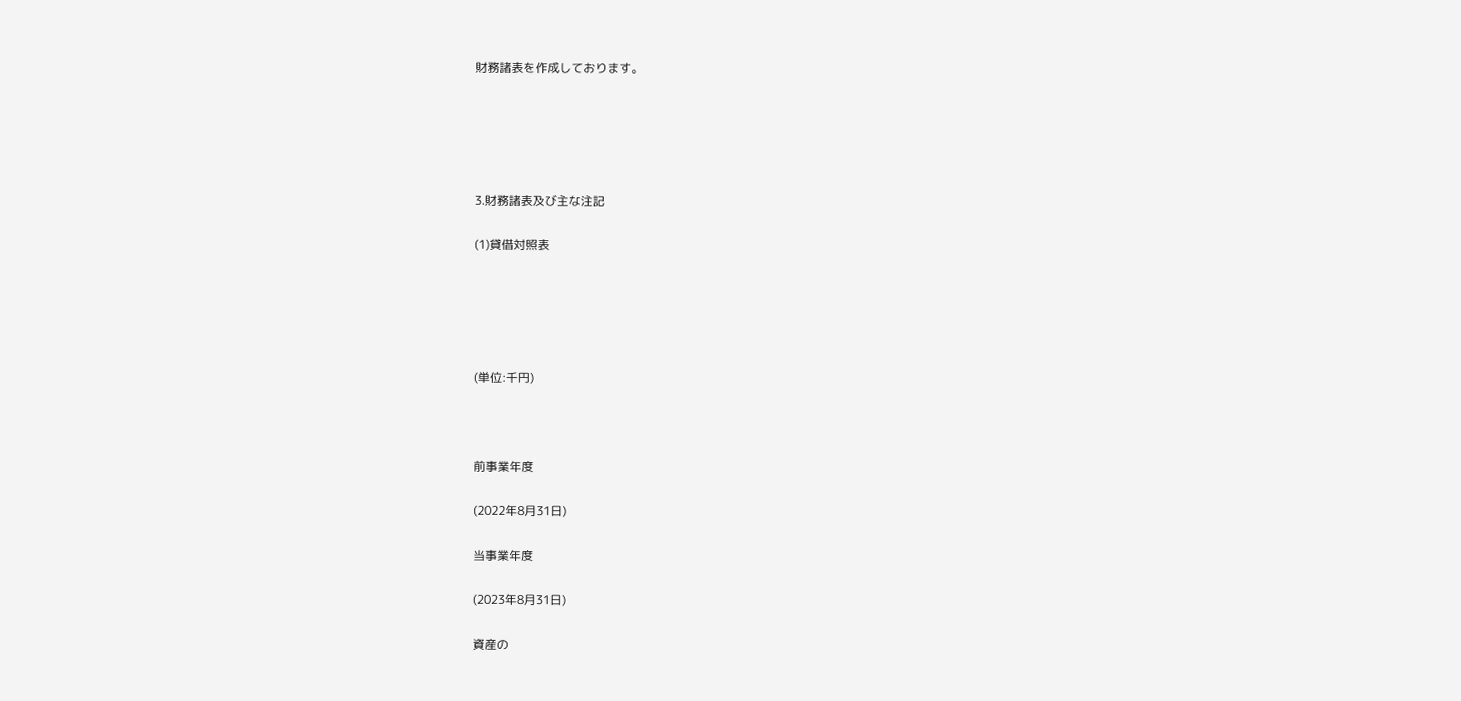財務諸表を作成しております。





3.財務諸表及び主な注記

(1)貸借対照表





(単位:千円)



前事業年度

(2022年8月31日)

当事業年度

(2023年8月31日)

資産の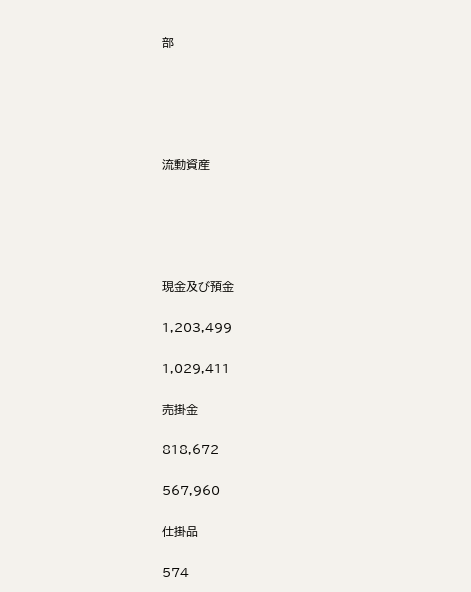部





流動資産





現金及び預金

1,203,499

1,029,411

売掛金

818,672

567,960

仕掛品

574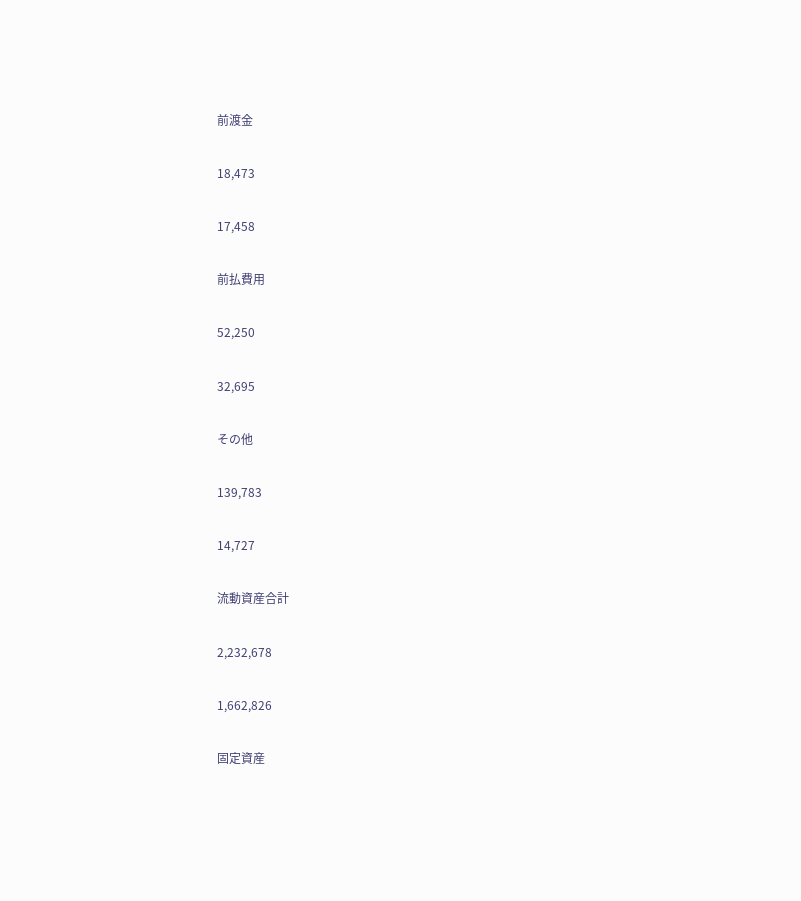前渡金

18,473

17,458

前払費用

52,250

32,695

その他

139,783

14,727

流動資産合計

2,232,678

1,662,826

固定資産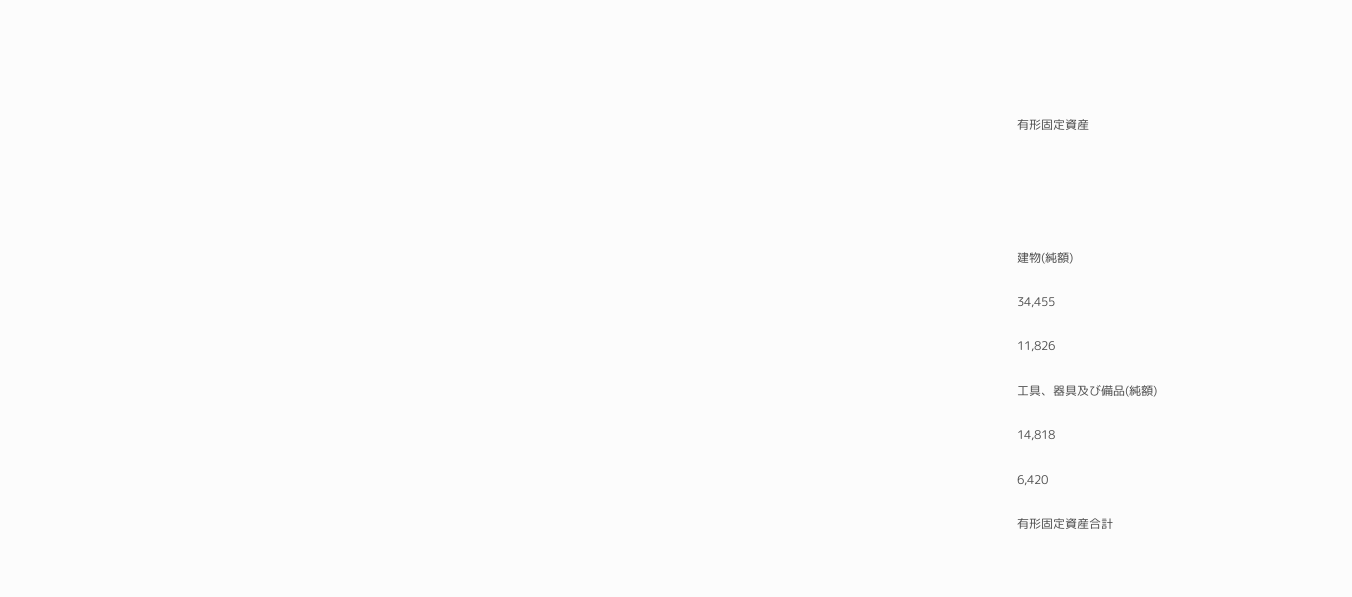有形固定資産





建物(純額)

34,455

11,826

工具、器具及び備品(純額)

14,818

6,420

有形固定資産合計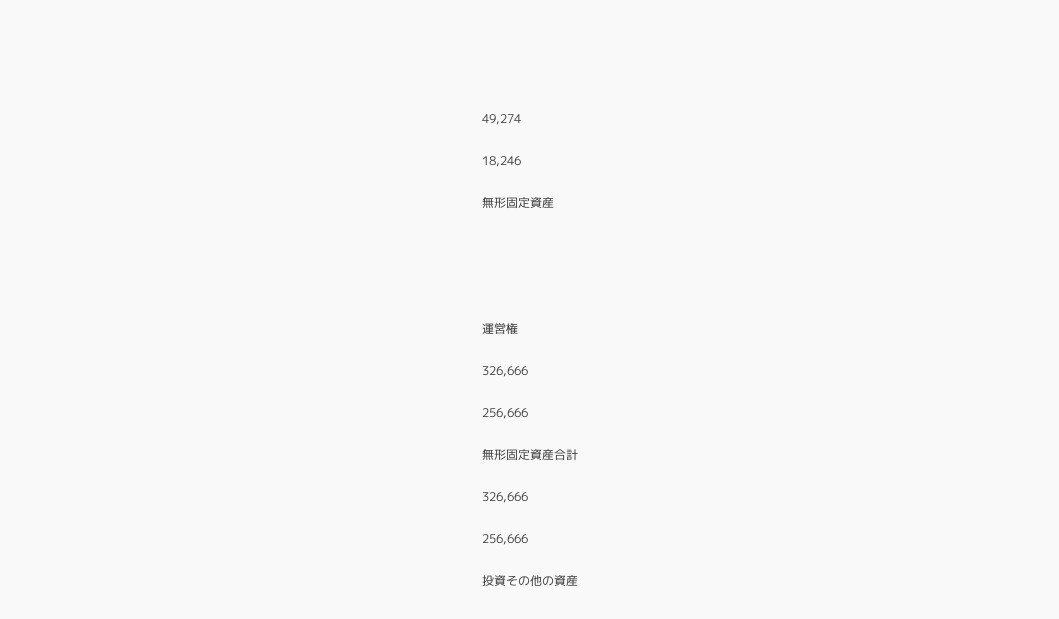49,274

18,246

無形固定資産





運営権

326,666

256,666

無形固定資産合計

326,666

256,666

投資その他の資産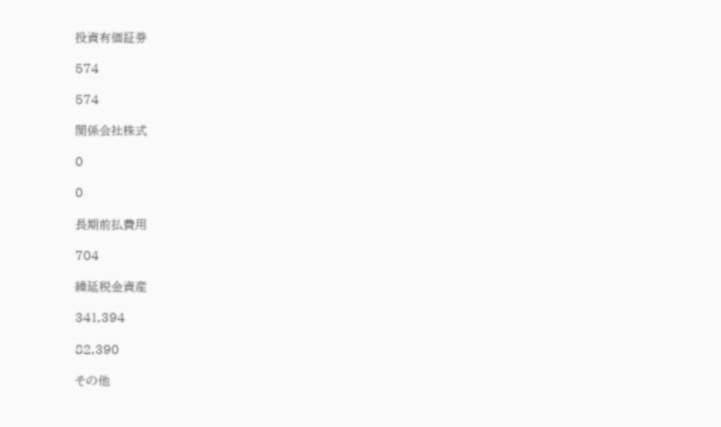投資有価証券

574

574

関係会社株式

0

0

長期前払費用

704

繰延税金資産

341,394

82,390

その他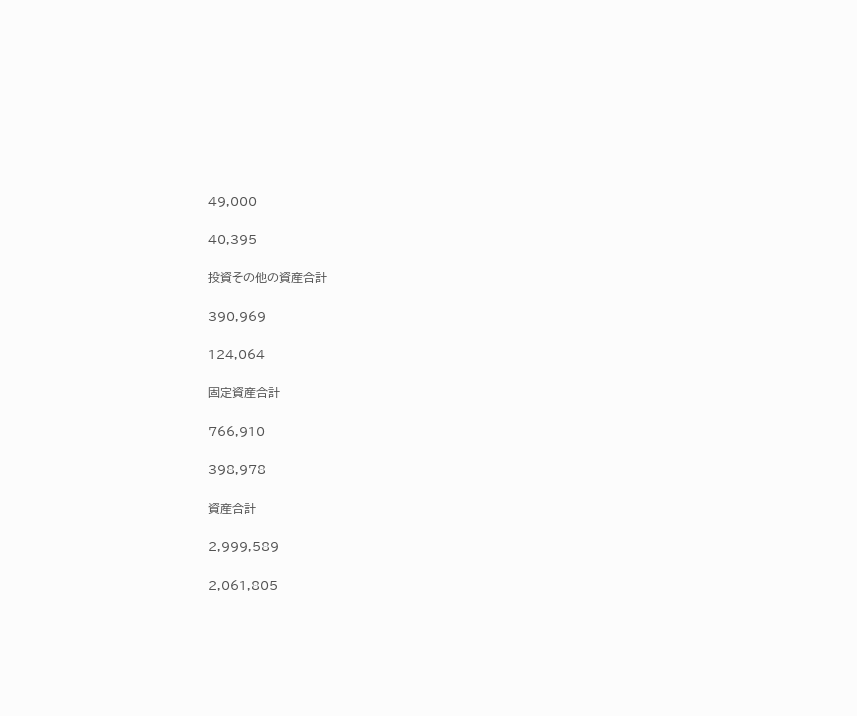49,000

40,395

投資その他の資産合計

390,969

124,064

固定資産合計

766,910

398,978

資産合計

2,999,589

2,061,805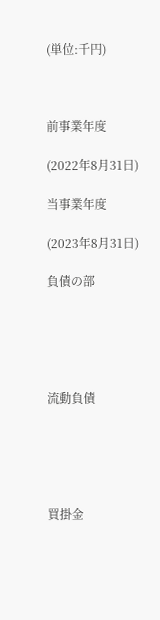(単位:千円)



前事業年度

(2022年8月31日)

当事業年度

(2023年8月31日)

負債の部





流動負債





買掛金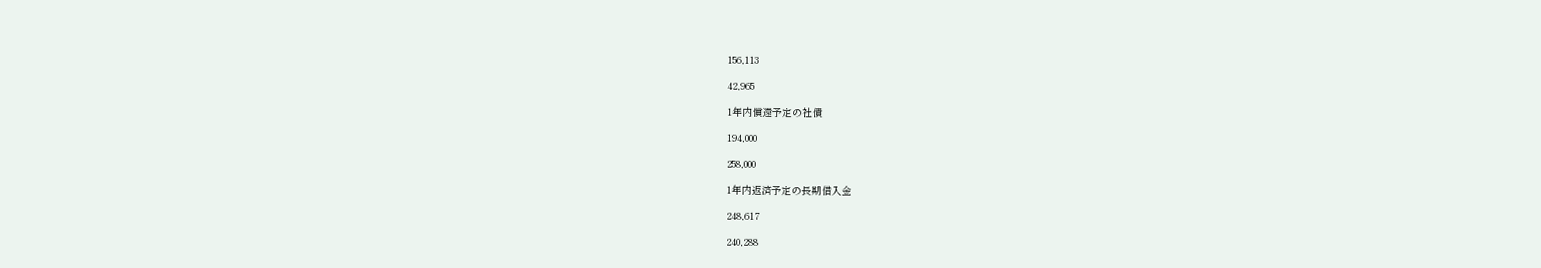156,113

42,965

1年内償還予定の社債

194,000

258,000

1年内返済予定の長期借入金

248,617

240,288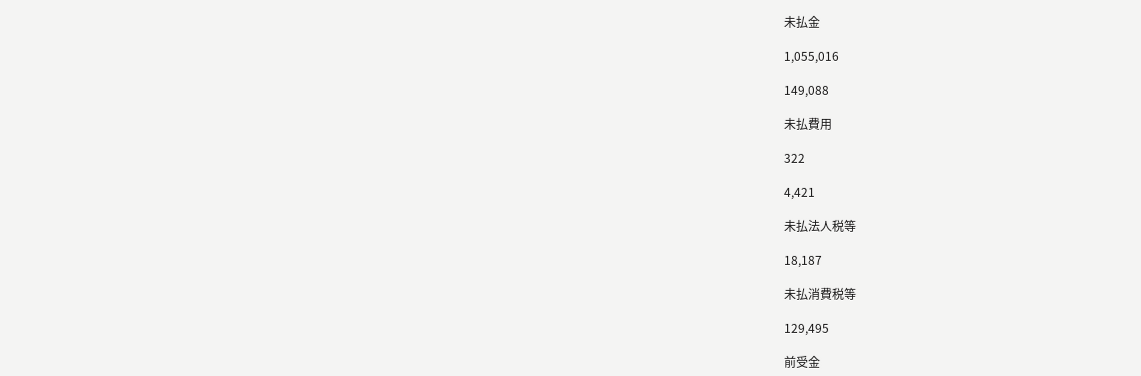未払金

1,055,016

149,088

未払費用

322

4,421

未払法人税等

18,187

未払消費税等

129,495

前受金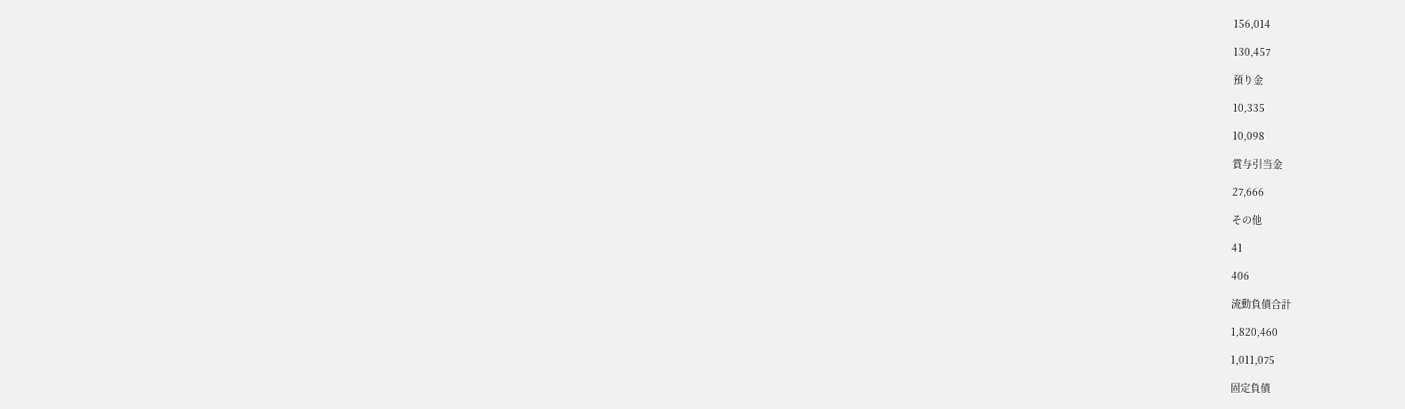156,014

130,457

預り金

10,335

10,098

賞与引当金

27,666

その他

41

406

流動負債合計

1,820,460

1,011,075

固定負債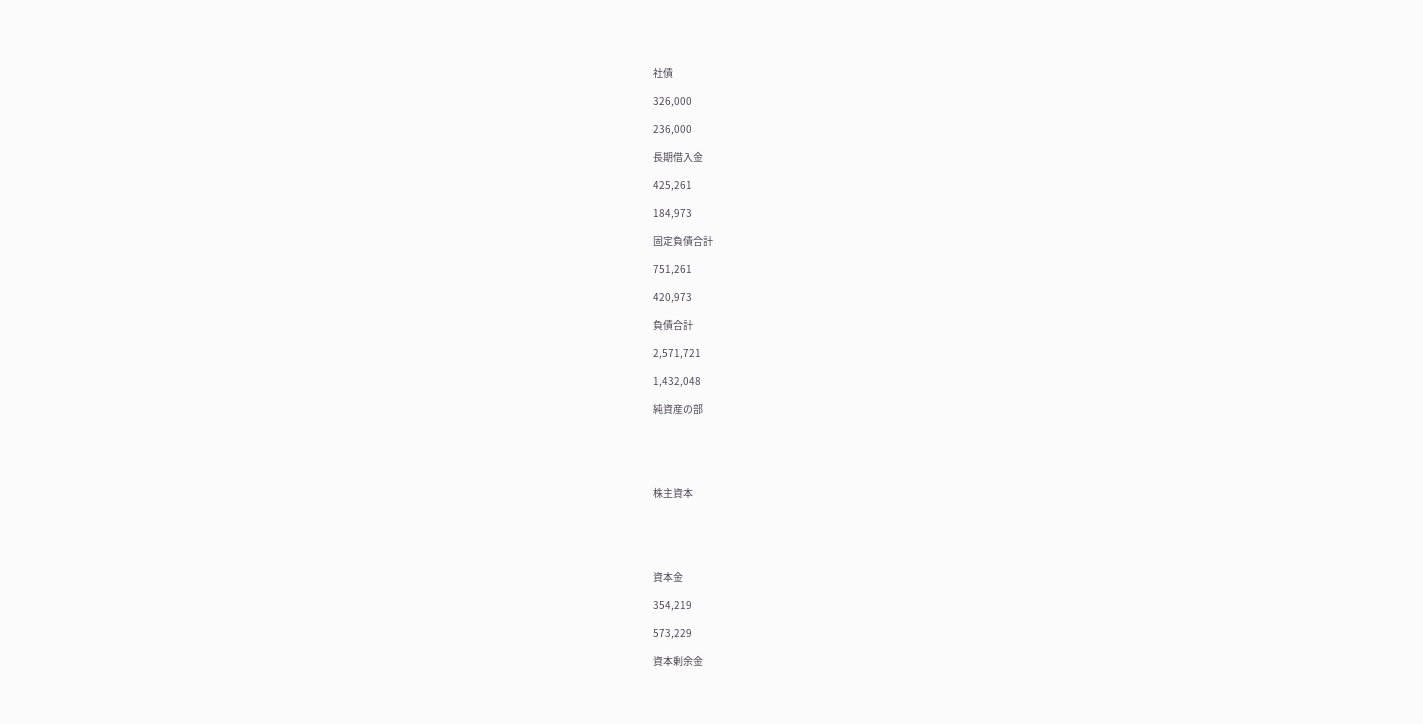社債

326,000

236,000

長期借入金

425,261

184,973

固定負債合計

751,261

420,973

負債合計

2,571,721

1,432,048

純資産の部





株主資本





資本金

354,219

573,229

資本剰余金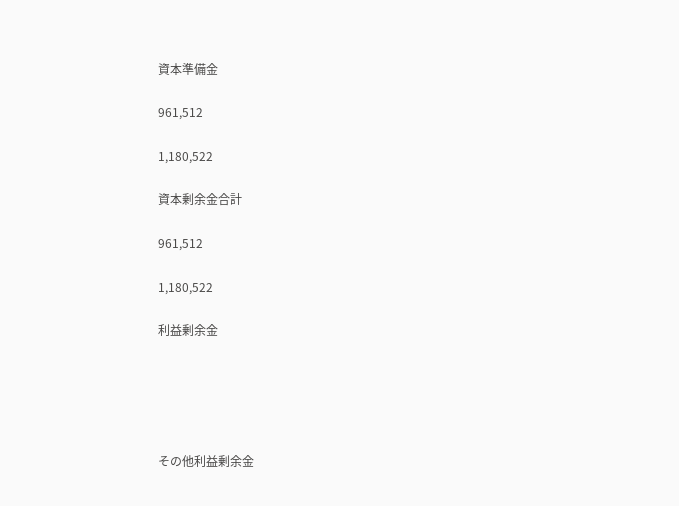資本準備金

961,512

1,180,522

資本剰余金合計

961,512

1,180,522

利益剰余金





その他利益剰余金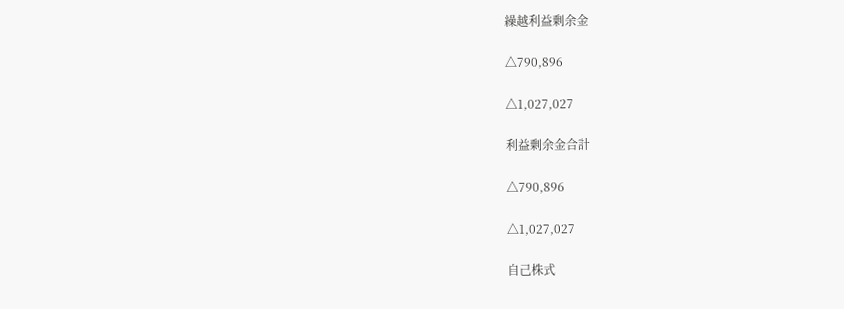繰越利益剰余金

△790,896

△1,027,027

利益剰余金合計

△790,896

△1,027,027

自己株式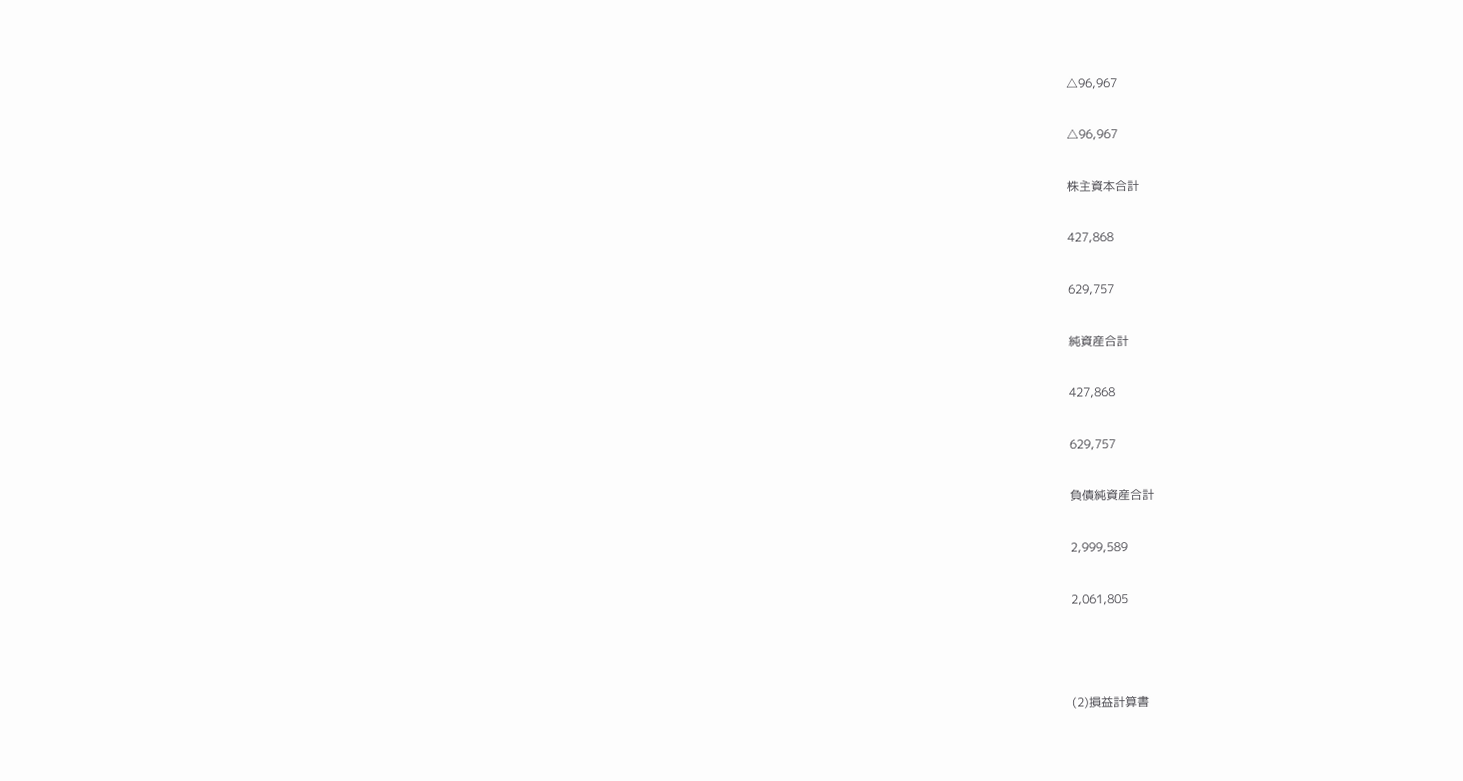△96,967

△96,967

株主資本合計

427,868

629,757

純資産合計

427,868

629,757

負債純資産合計

2,999,589

2,061,805



(2)損益計算書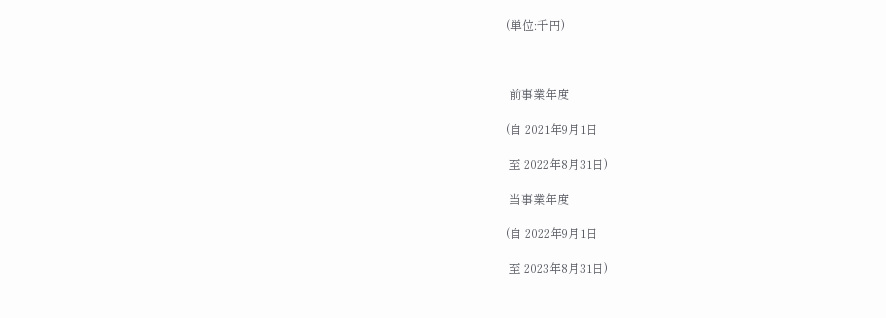(単位:千円)



 前事業年度

(自 2021年9月1日

 至 2022年8月31日)

 当事業年度

(自 2022年9月1日

 至 2023年8月31日)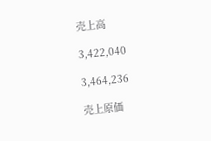売上高

3,422,040

3,464,236

売上原価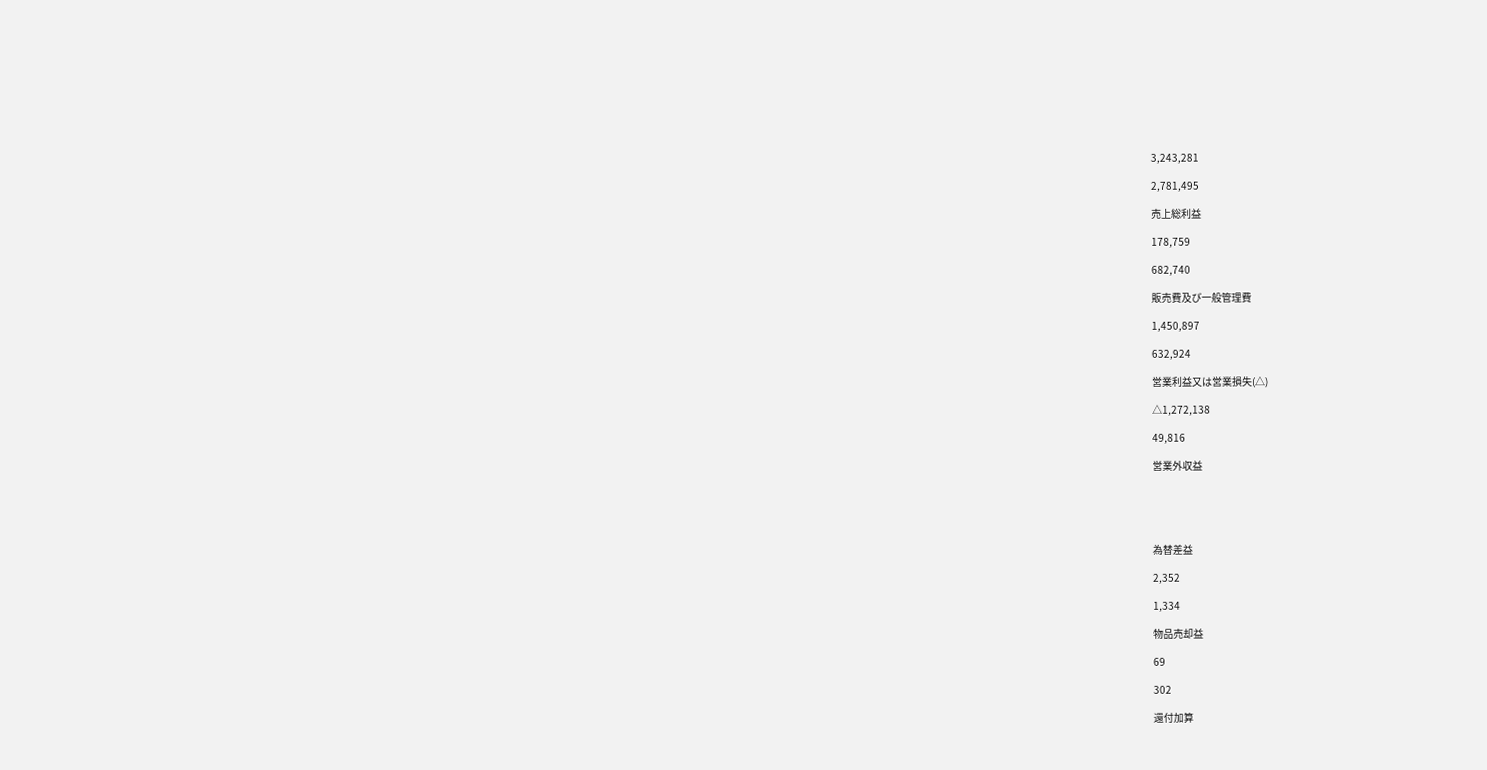3,243,281

2,781,495

売上総利益

178,759

682,740

販売費及び一般管理費

1,450,897

632,924

営業利益又は営業損失(△)

△1,272,138

49,816

営業外収益





為替差益

2,352

1,334

物品売却益

69

302

還付加算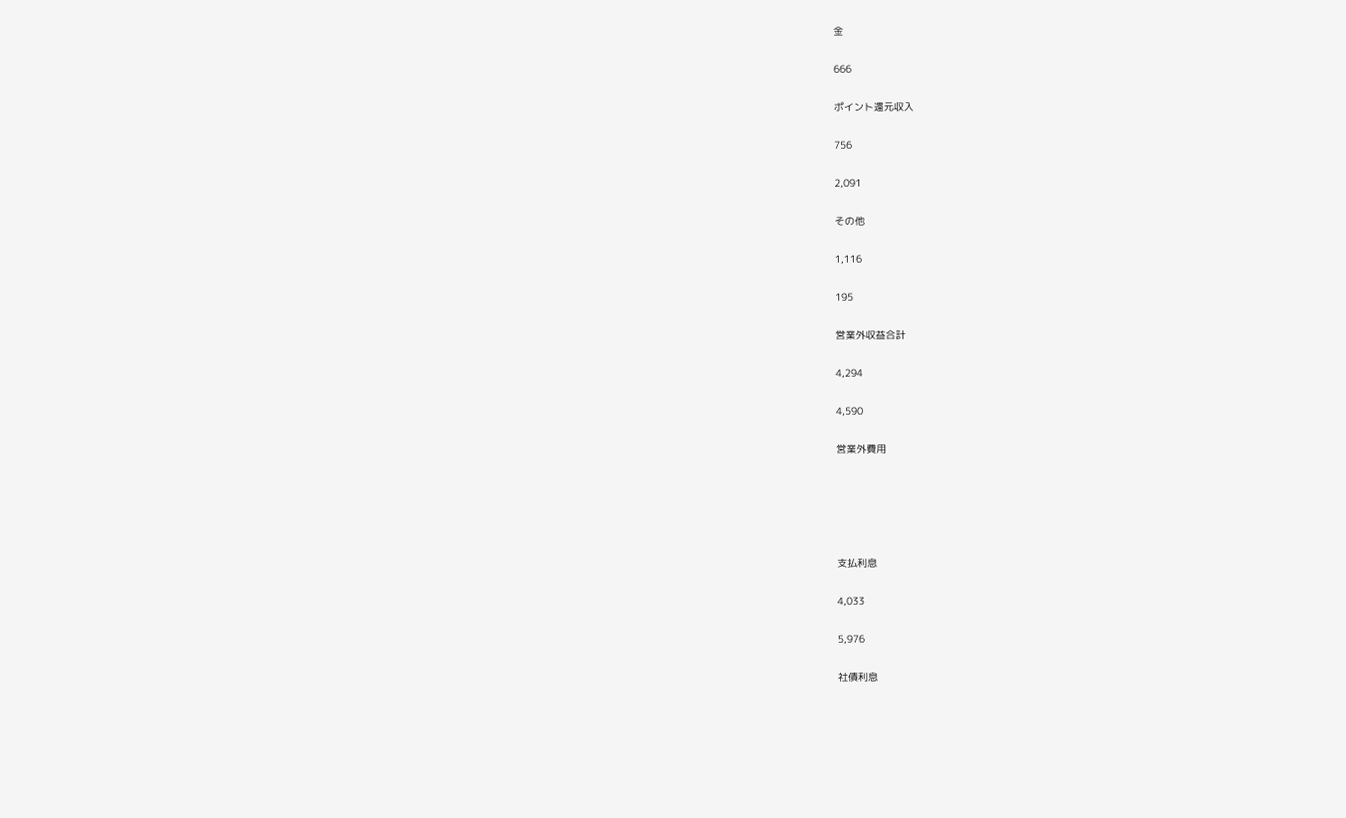金

666

ポイント還元収入

756

2,091

その他

1,116

195

営業外収益合計

4,294

4,590

営業外費用





支払利息

4,033

5,976

社債利息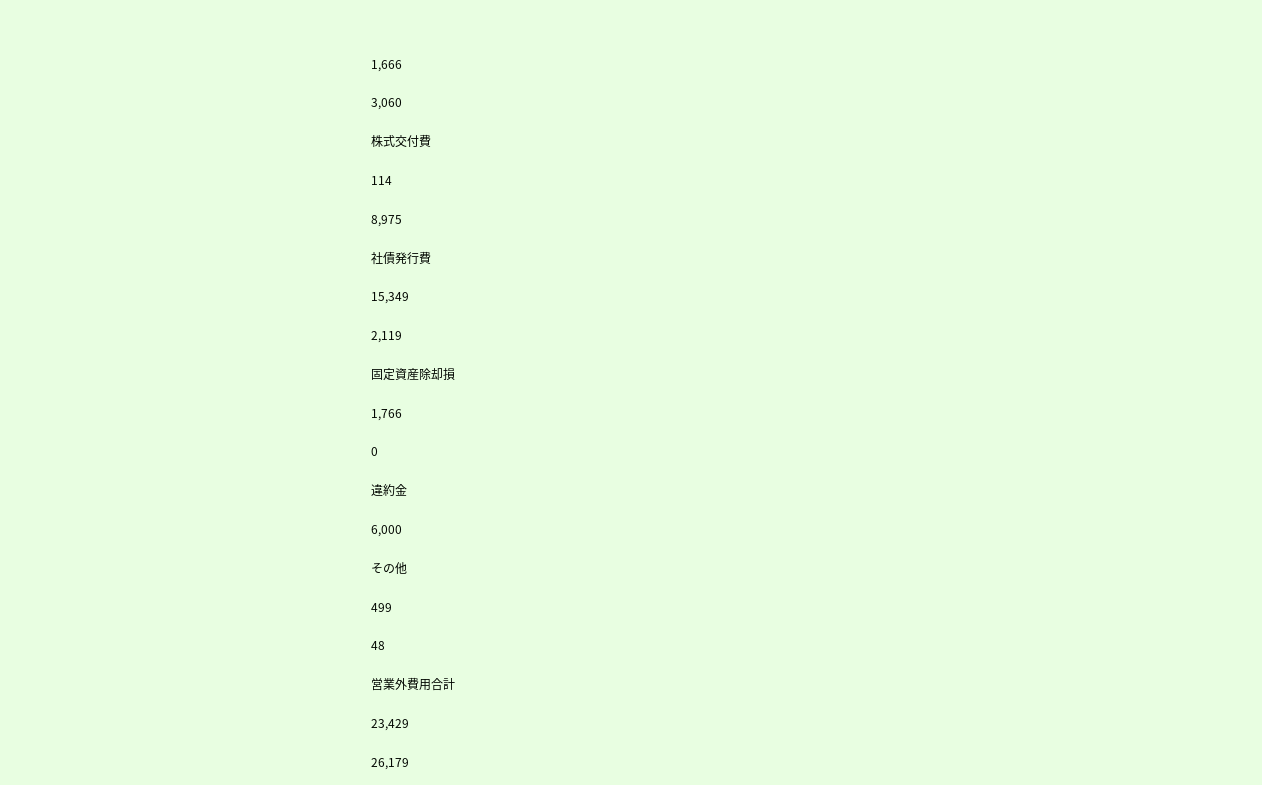1,666

3,060

株式交付費

114

8,975

社債発行費

15,349

2,119

固定資産除却損

1,766

0

違約金

6,000

その他

499

48

営業外費用合計

23,429

26,179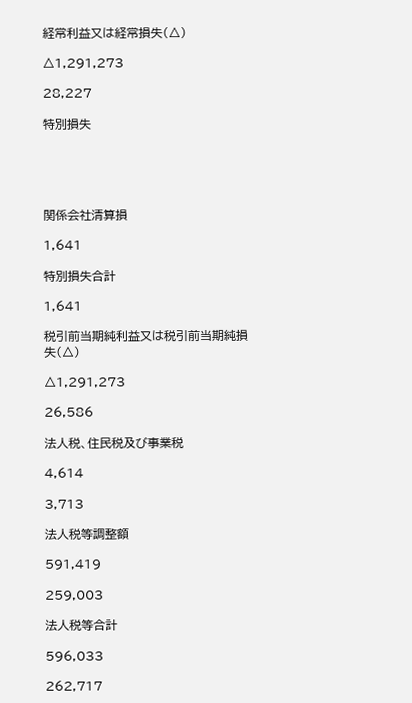経常利益又は経常損失(△)

△1,291,273

28,227

特別損失





関係会社清算損

1,641

特別損失合計

1,641

税引前当期純利益又は税引前当期純損失(△)

△1,291,273

26,586

法人税、住民税及び事業税

4,614

3,713

法人税等調整額

591,419

259,003

法人税等合計

596,033

262,717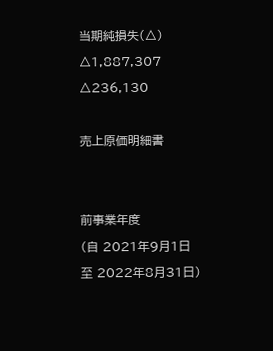当期純損失(△)

△1,887,307

△236,130



売上原価明細書





前事業年度

(自 2021年9月1日

至 2022年8月31日)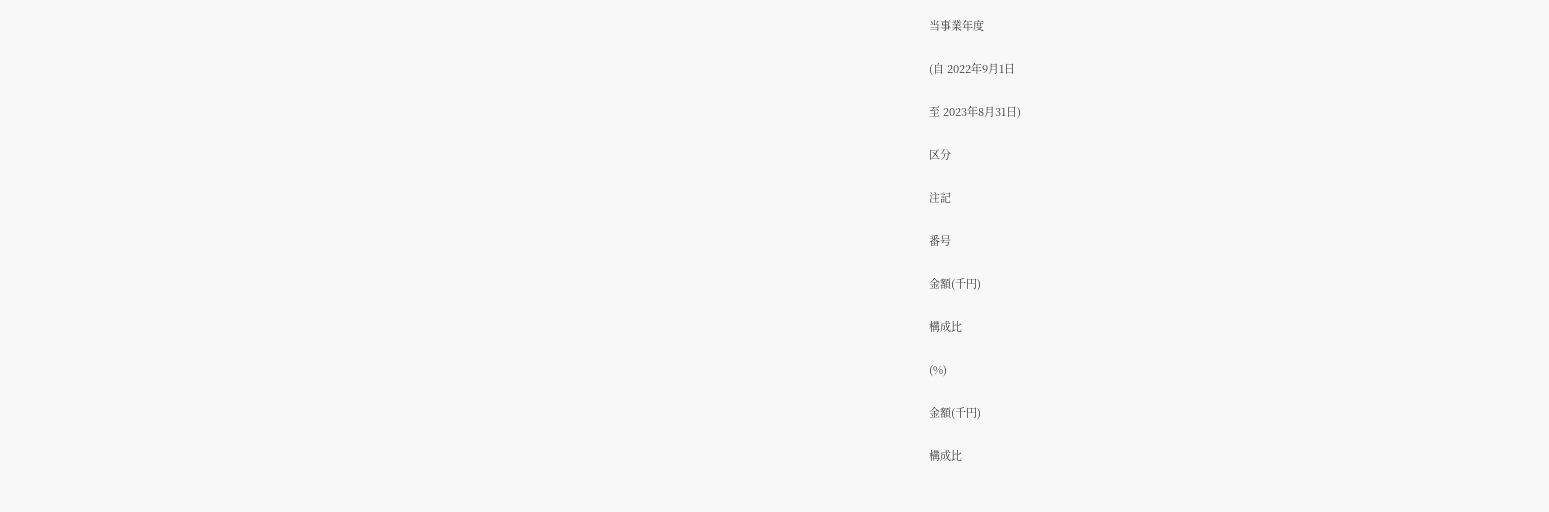当事業年度

(自 2022年9月1日

至 2023年8月31日)

区分

注記

番号

金額(千円)

構成比

(%)

金額(千円)

構成比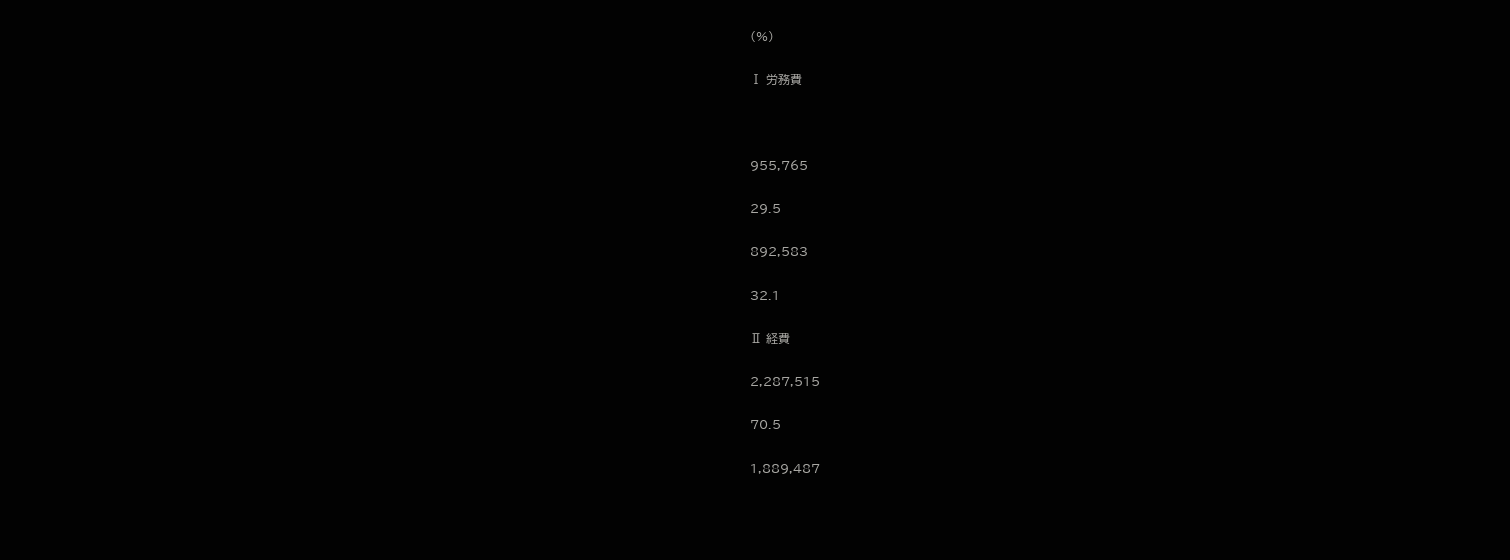(%)

Ⅰ 労務費



955,765

29.5

892,583

32.1

Ⅱ 経費

2,287,515

70.5

1,889,487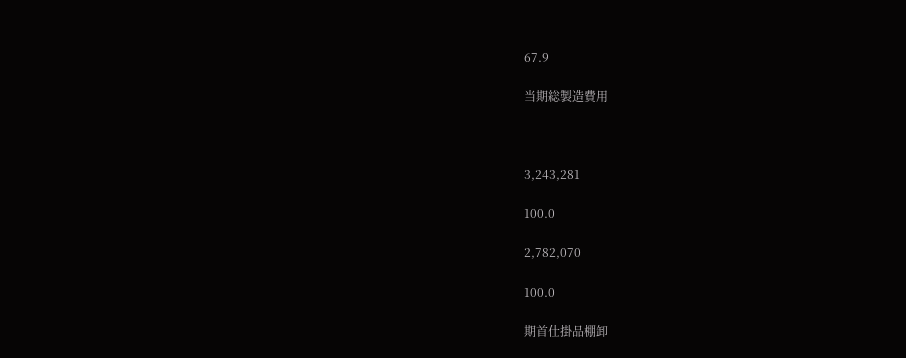67.9

当期総製造費用



3,243,281

100.0

2,782,070

100.0

期首仕掛品棚卸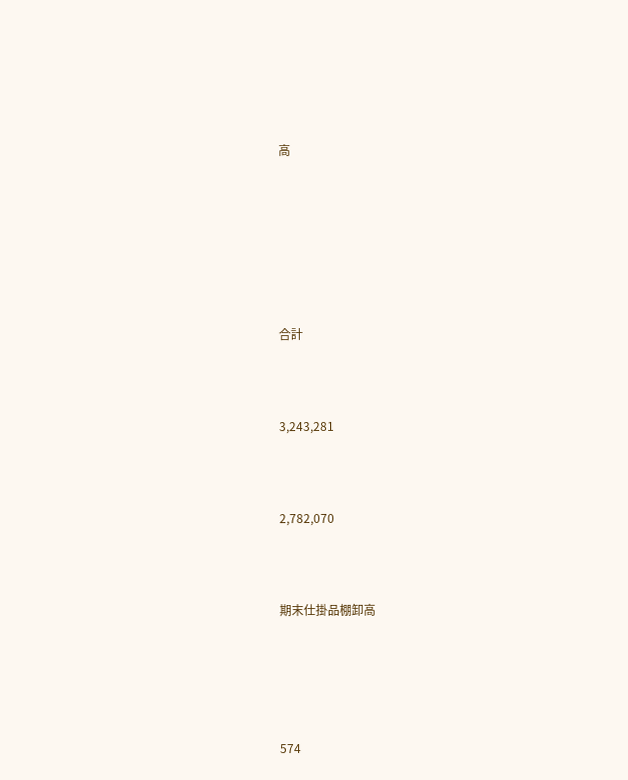高







合計



3,243,281



2,782,070



期末仕掛品棚卸高





574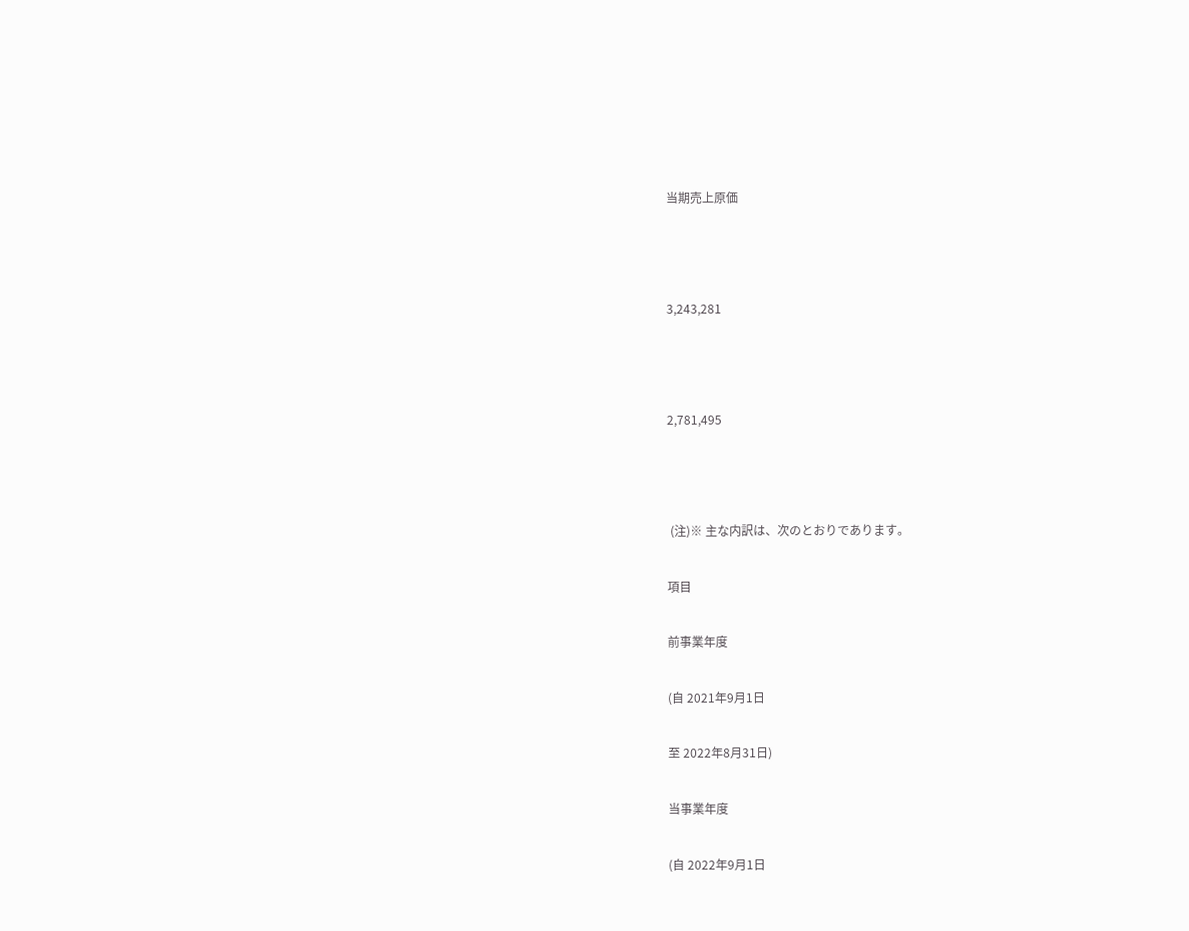当期売上原価



3,243,281



2,781,495



 (注)※ 主な内訳は、次のとおりであります。

項目

前事業年度

(自 2021年9月1日

至 2022年8月31日)

当事業年度

(自 2022年9月1日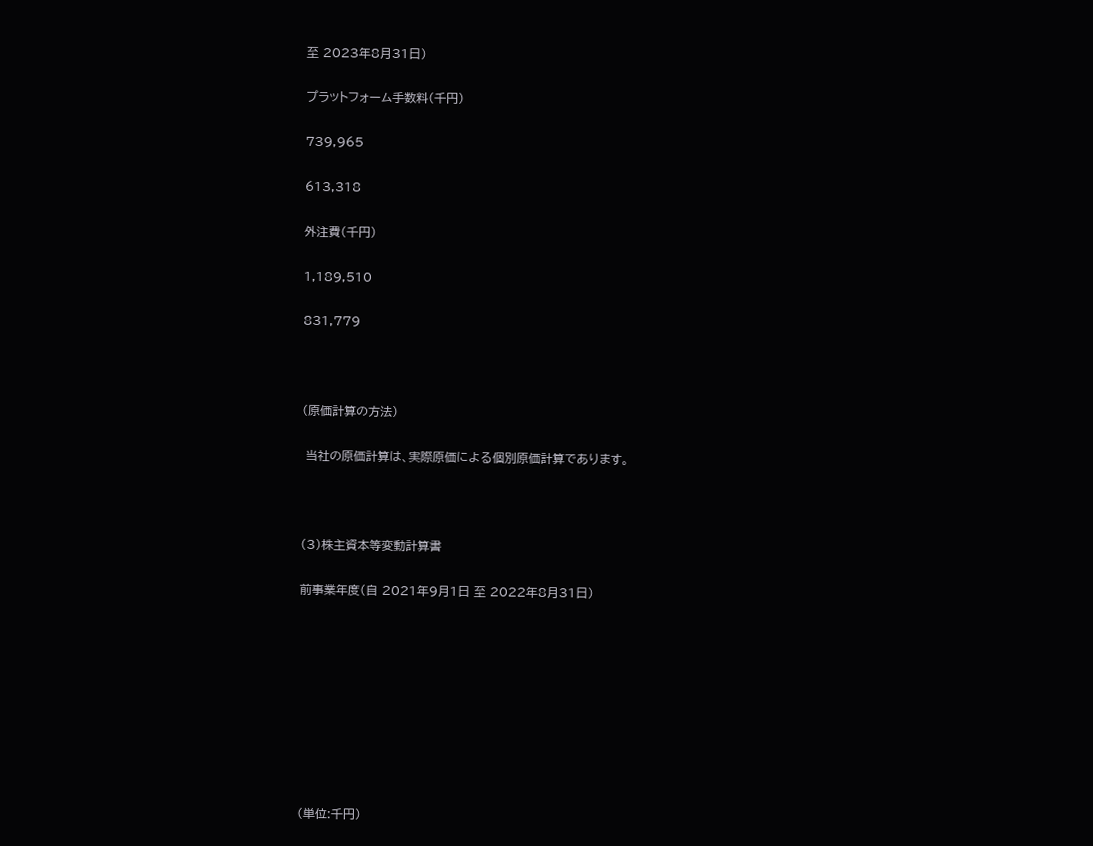至 2023年8月31日)

プラットフォーム手数料(千円)

739,965

613,318

外注費(千円)

1,189,510

831,779



(原価計算の方法)

 当社の原価計算は、実際原価による個別原価計算であります。



(3)株主資本等変動計算書

前事業年度(自 2021年9月1日 至 2022年8月31日)









(単位:千円)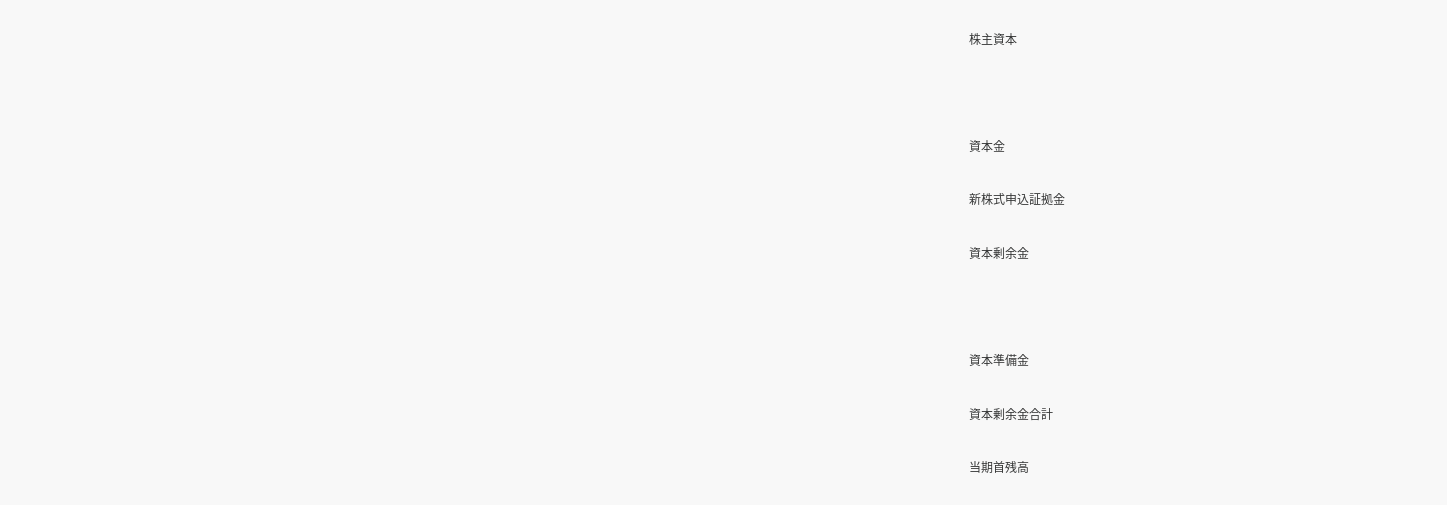株主資本



資本金

新株式申込証拠金

資本剰余金



資本準備金

資本剰余金合計

当期首残高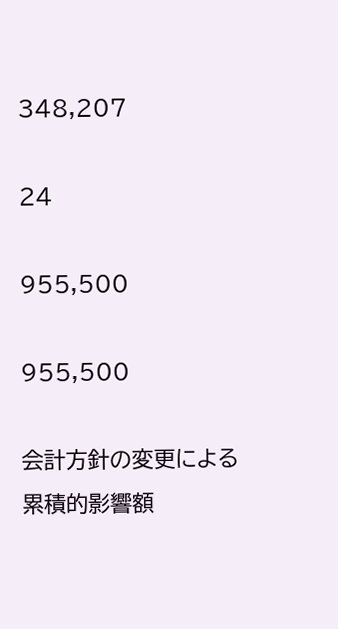348,207

24

955,500

955,500

会計方針の変更による累積的影響額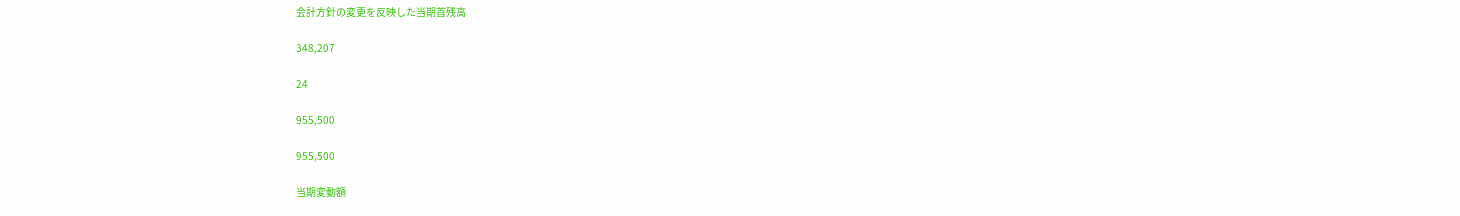会計方針の変更を反映した当期首残高

348,207

24

955,500

955,500

当期変動額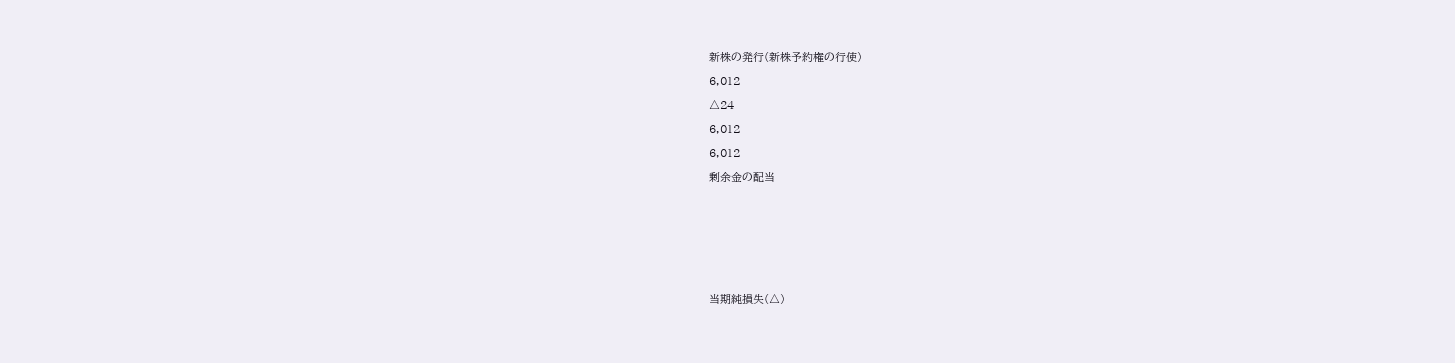新株の発行(新株予約権の行使)

6,012

△24

6,012

6,012

剰余金の配当









当期純損失(△)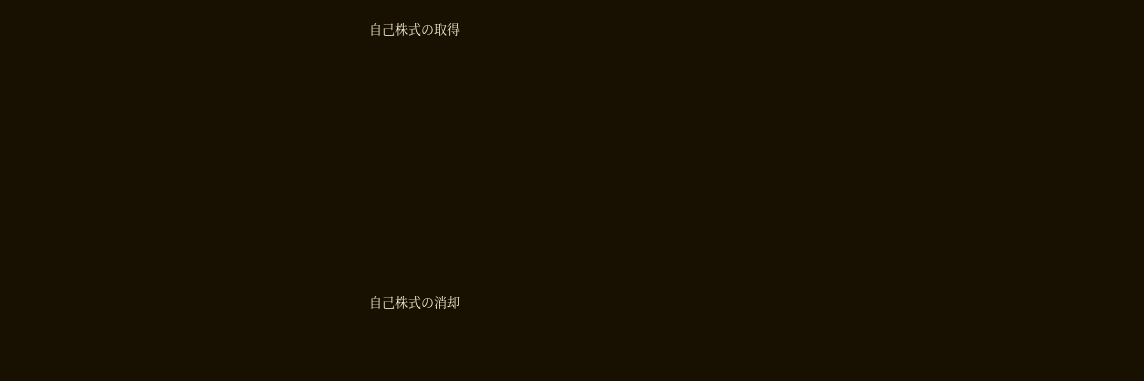自己株式の取得









自己株式の消却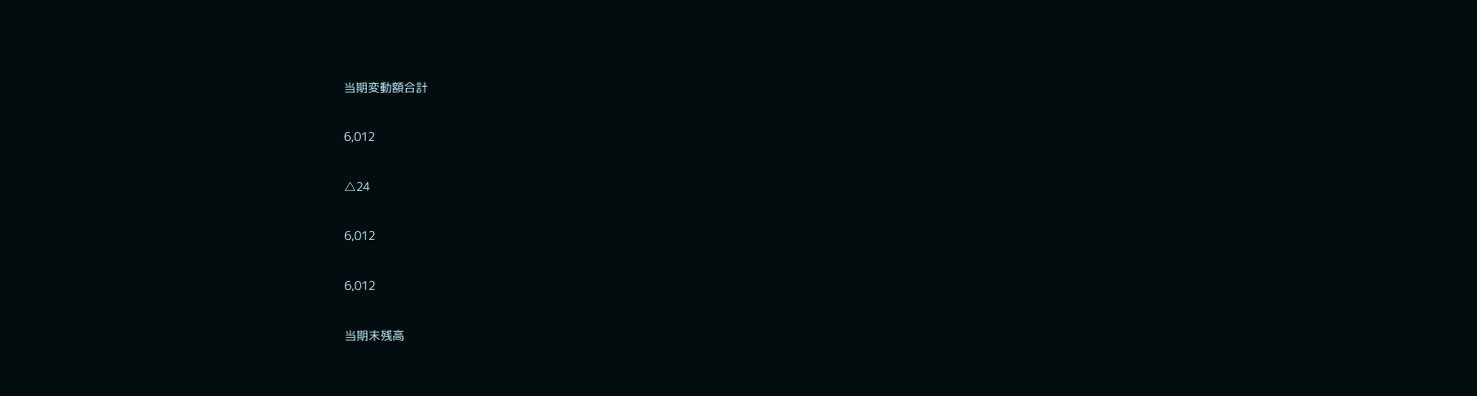当期変動額合計

6,012

△24

6,012

6,012

当期末残高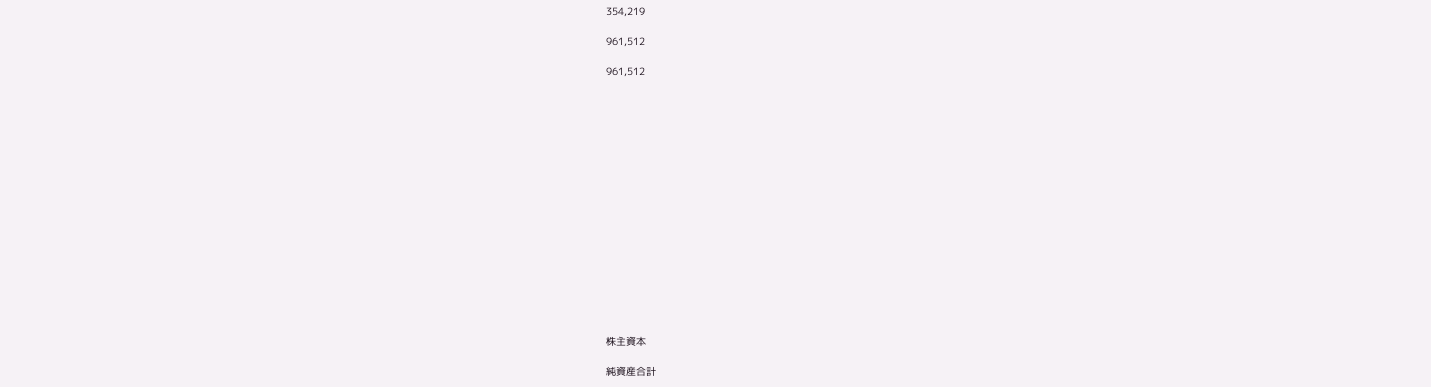354,219

961,512

961,512

















株主資本

純資産合計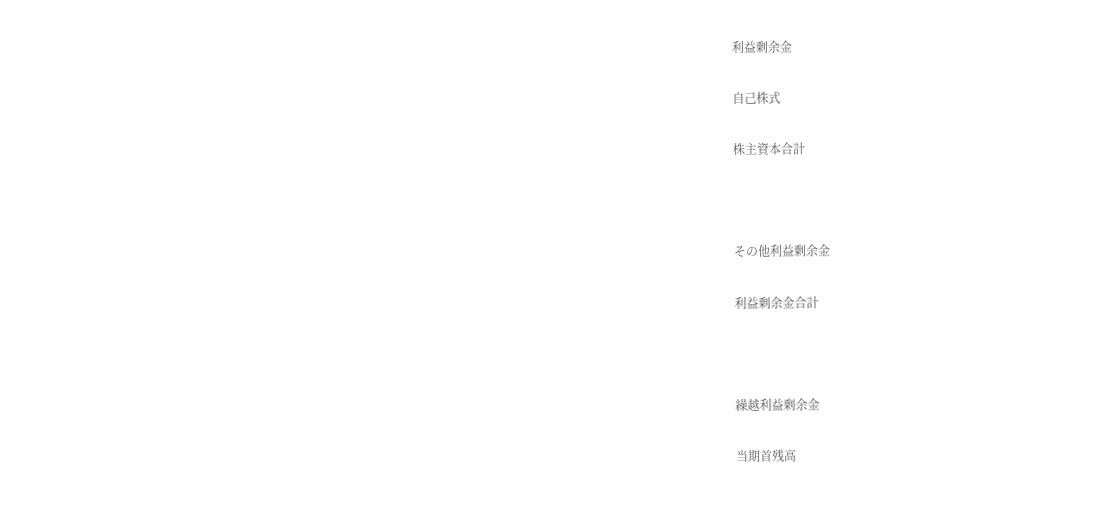利益剰余金

自己株式

株主資本合計



その他利益剰余金

利益剰余金合計



繰越利益剰余金

当期首残高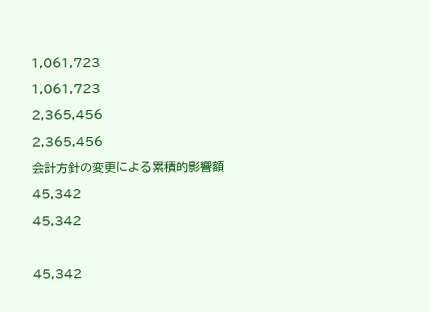1,061,723

1,061,723

2,365,456

2,365,456

会計方針の変更による累積的影響額

45,342

45,342



45,342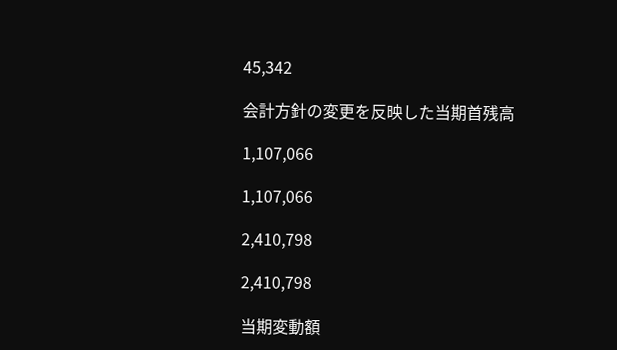45,342

会計方針の変更を反映した当期首残高

1,107,066

1,107,066

2,410,798

2,410,798

当期変動額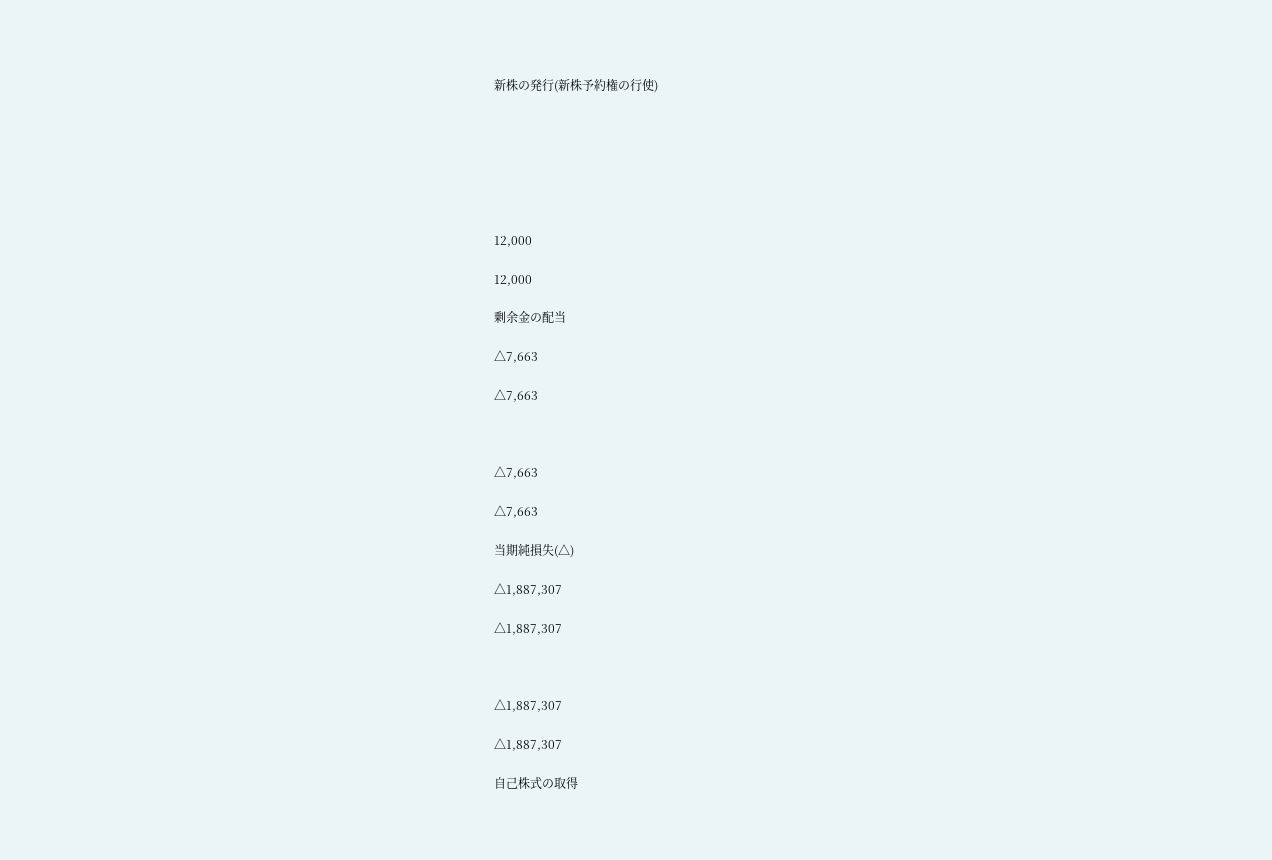新株の発行(新株予約権の行使)







12,000

12,000

剰余金の配当

△7,663

△7,663



△7,663

△7,663

当期純損失(△)

△1,887,307

△1,887,307



△1,887,307

△1,887,307

自己株式の取得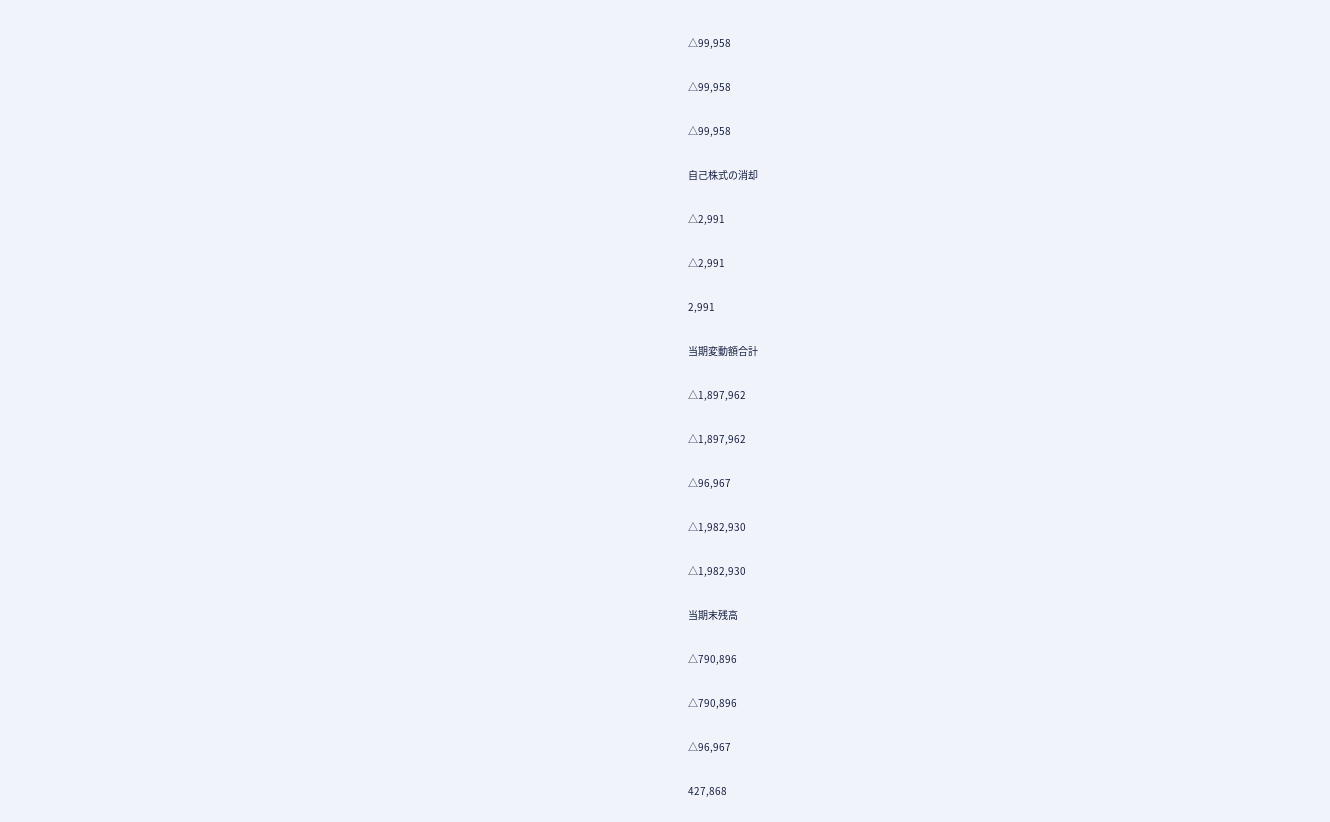△99,958

△99,958

△99,958

自己株式の消却

△2,991

△2,991

2,991

当期変動額合計

△1,897,962

△1,897,962

△96,967

△1,982,930

△1,982,930

当期末残高

△790,896

△790,896

△96,967

427,868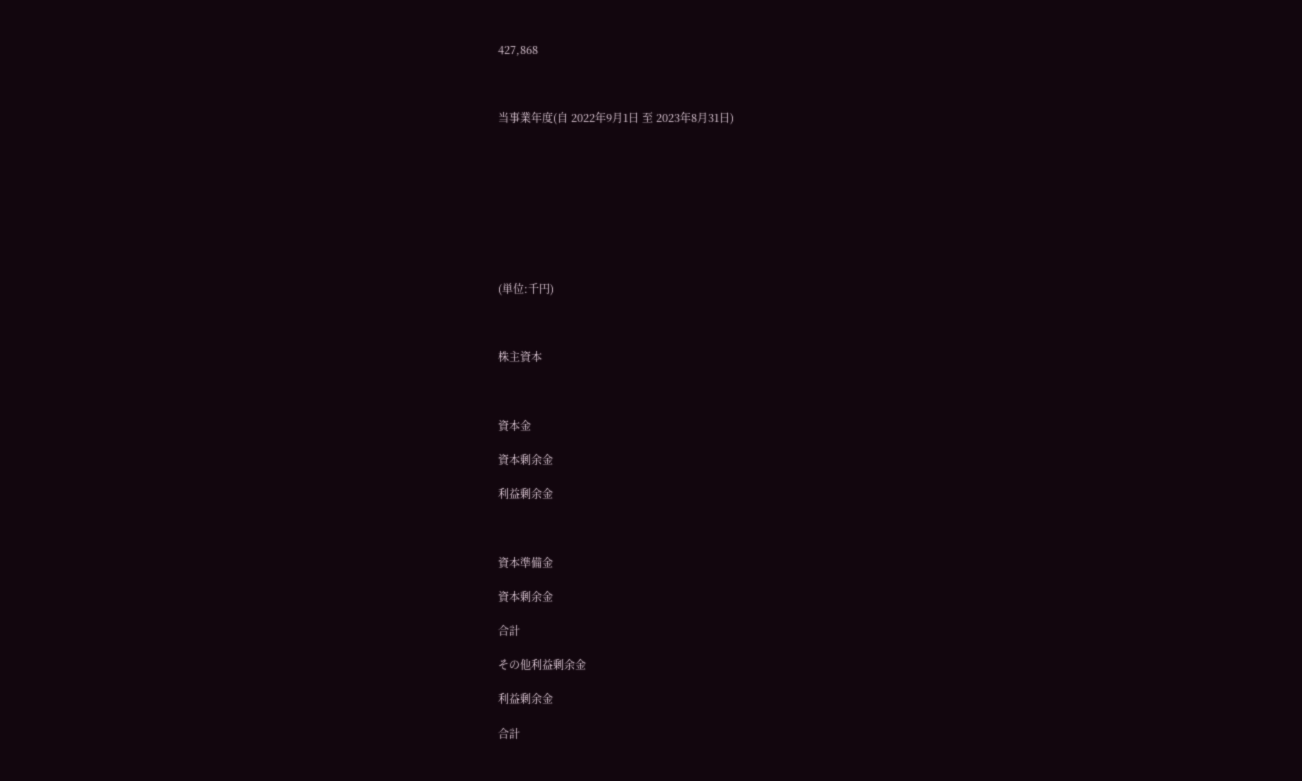427,868



当事業年度(自 2022年9月1日 至 2023年8月31日)









(単位:千円)



株主資本



資本金

資本剰余金

利益剰余金



資本準備金

資本剰余金

合計

その他利益剰余金

利益剰余金

合計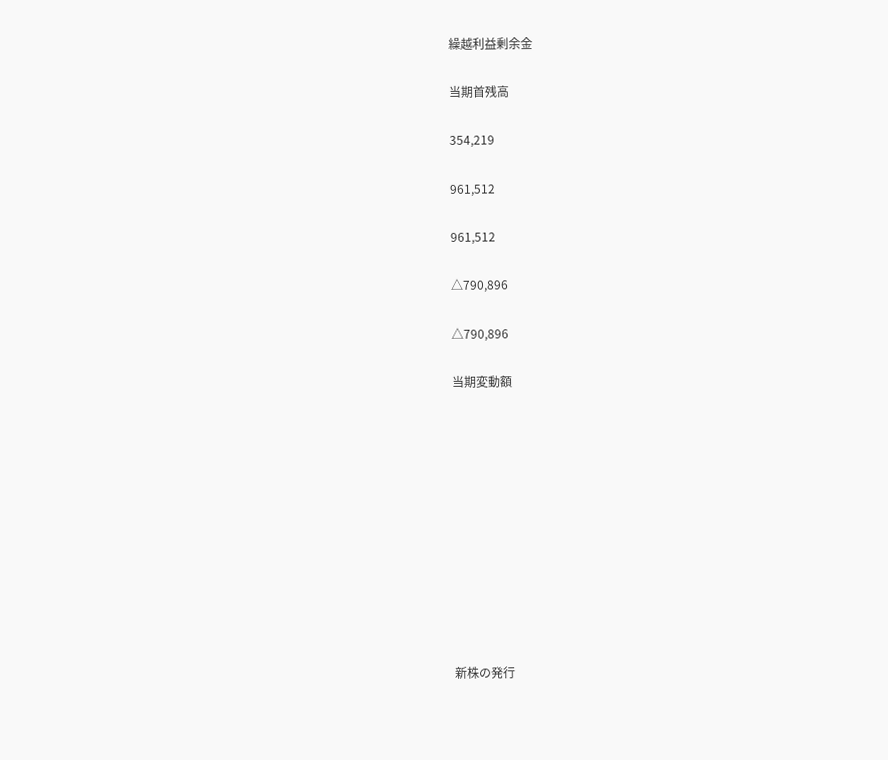繰越利益剰余金

当期首残高

354,219

961,512

961,512

△790,896

△790,896

当期変動額











新株の発行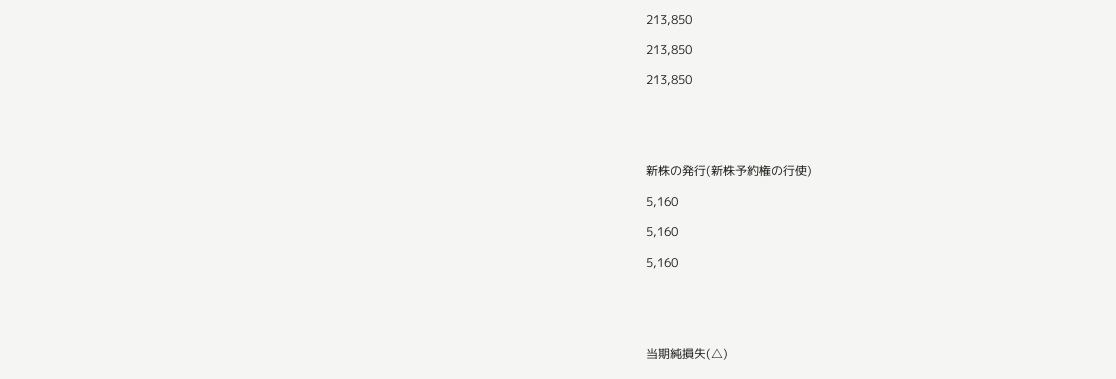213,850

213,850

213,850





新株の発行(新株予約権の行使)

5,160

5,160

5,160





当期純損失(△)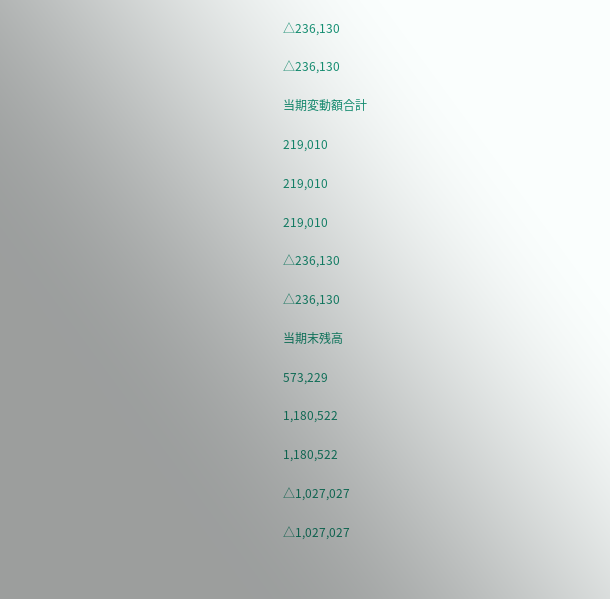△236,130

△236,130

当期変動額合計

219,010

219,010

219,010

△236,130

△236,130

当期末残高

573,229

1,180,522

1,180,522

△1,027,027

△1,027,027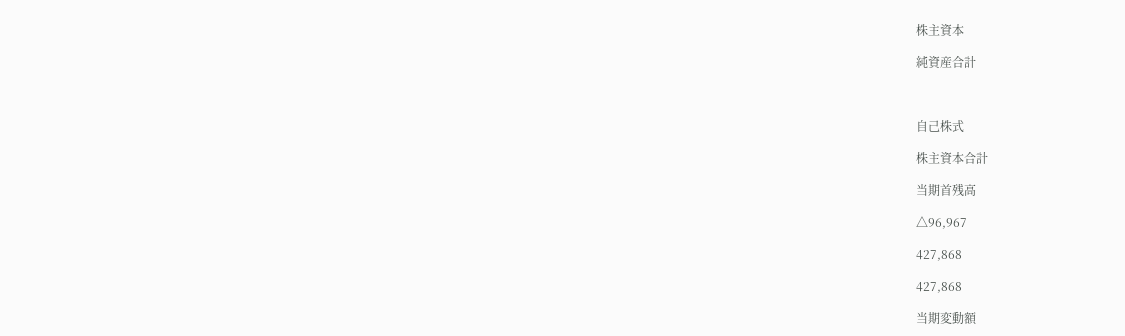株主資本

純資産合計



自己株式

株主資本合計

当期首残高

△96,967

427,868

427,868

当期変動額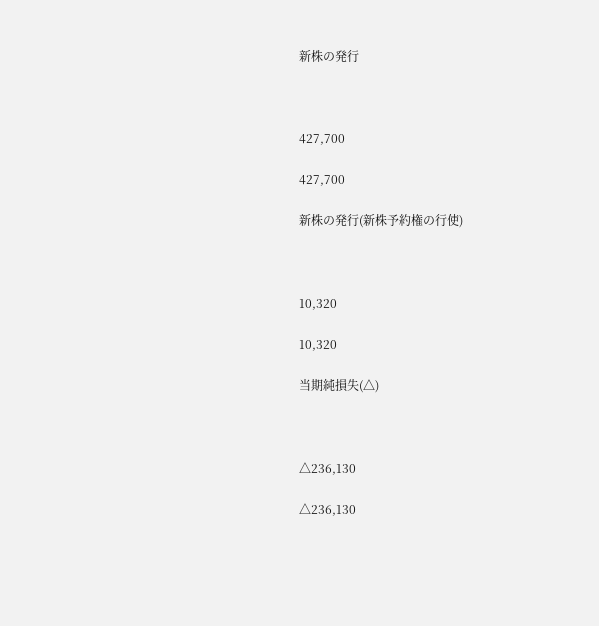新株の発行



427,700

427,700

新株の発行(新株予約権の行使)



10,320

10,320

当期純損失(△)



△236,130

△236,130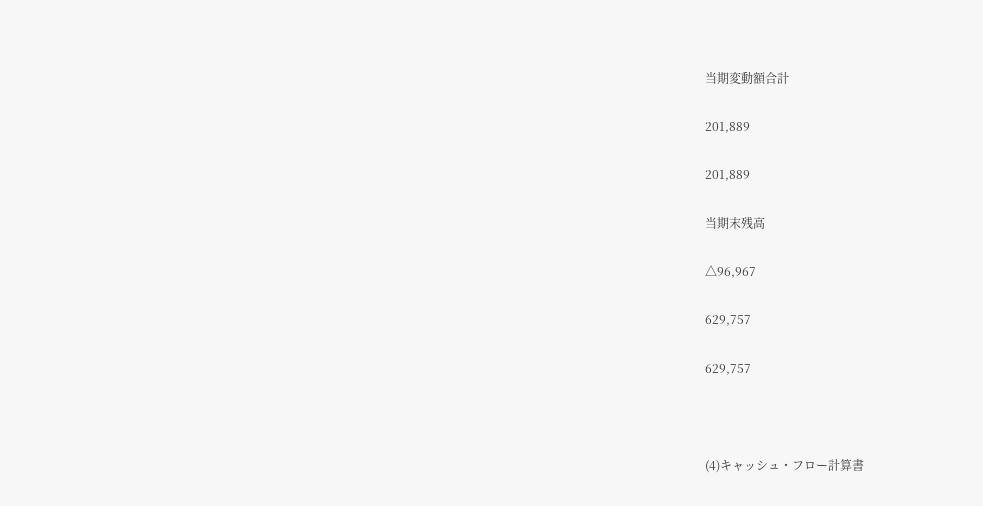当期変動額合計

201,889

201,889

当期末残高

△96,967

629,757

629,757



(4)キャッシュ・フロー計算書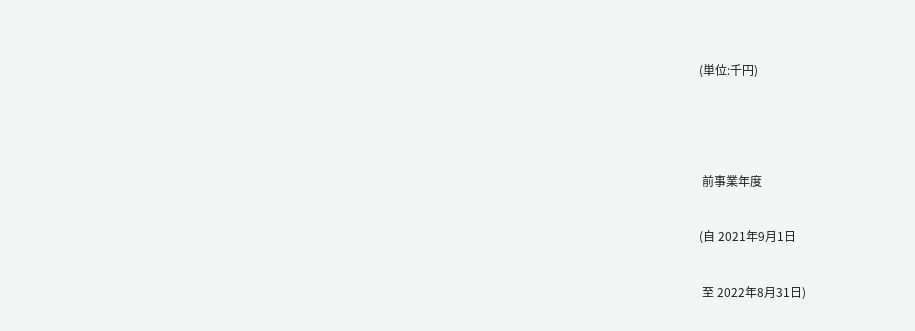(単位:千円)



 前事業年度

(自 2021年9月1日

 至 2022年8月31日)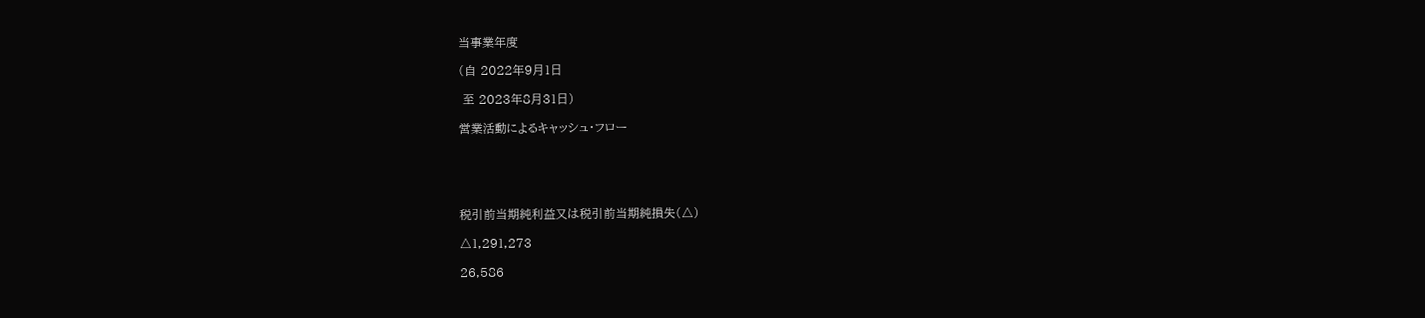当事業年度

(自 2022年9月1日

 至 2023年8月31日)

営業活動によるキャッシュ・フロー





税引前当期純利益又は税引前当期純損失(△)

△1,291,273

26,586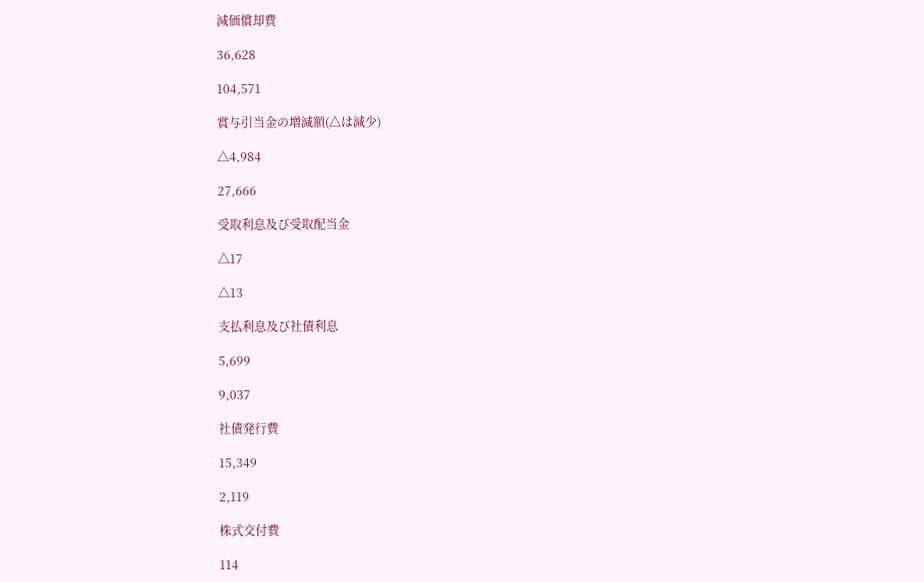減価償却費

36,628

104,571

賞与引当金の増減額(△は減少)

△4,984

27,666

受取利息及び受取配当金

△17

△13

支払利息及び社債利息

5,699

9,037

社債発行費

15,349

2,119

株式交付費

114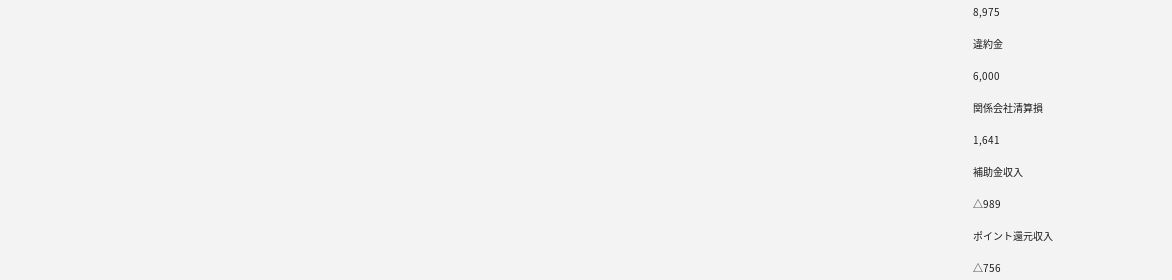8,975

違約金

6,000

関係会社清算損

1,641

補助金収入

△989

ポイント還元収入

△756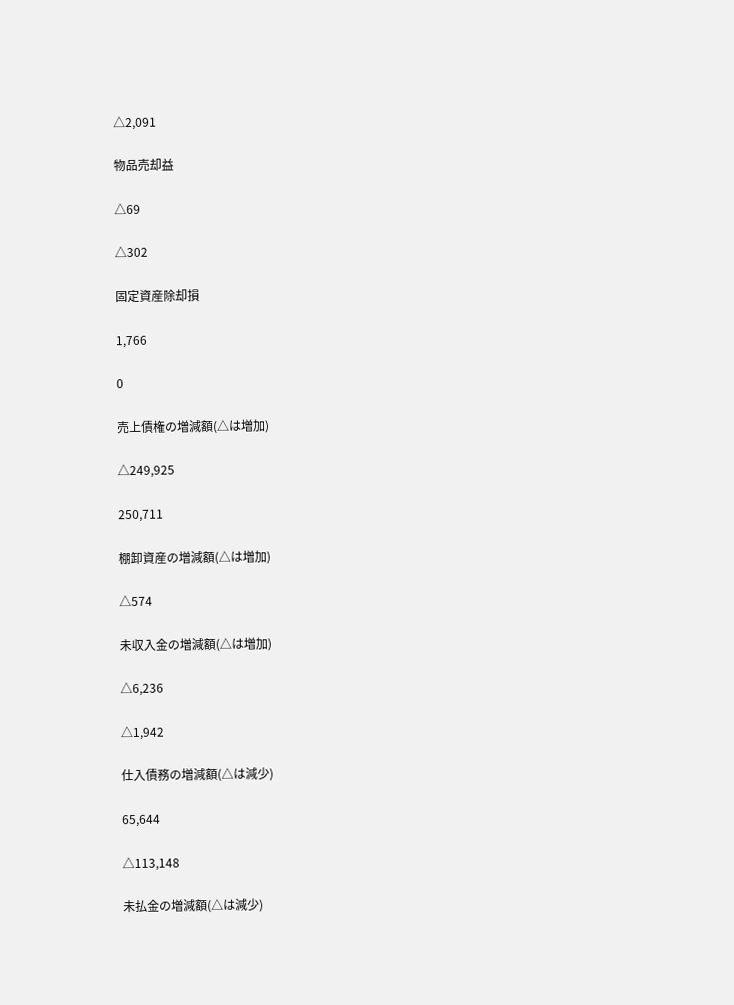△2,091

物品売却益

△69

△302

固定資産除却損

1,766

0

売上債権の増減額(△は増加)

△249,925

250,711

棚卸資産の増減額(△は増加)

△574

未収入金の増減額(△は増加)

△6,236

△1,942

仕入債務の増減額(△は減少)

65,644

△113,148

未払金の増減額(△は減少)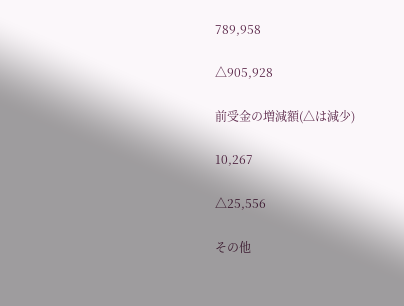789,958

△905,928

前受金の増減額(△は減少)

10,267

△25,556

その他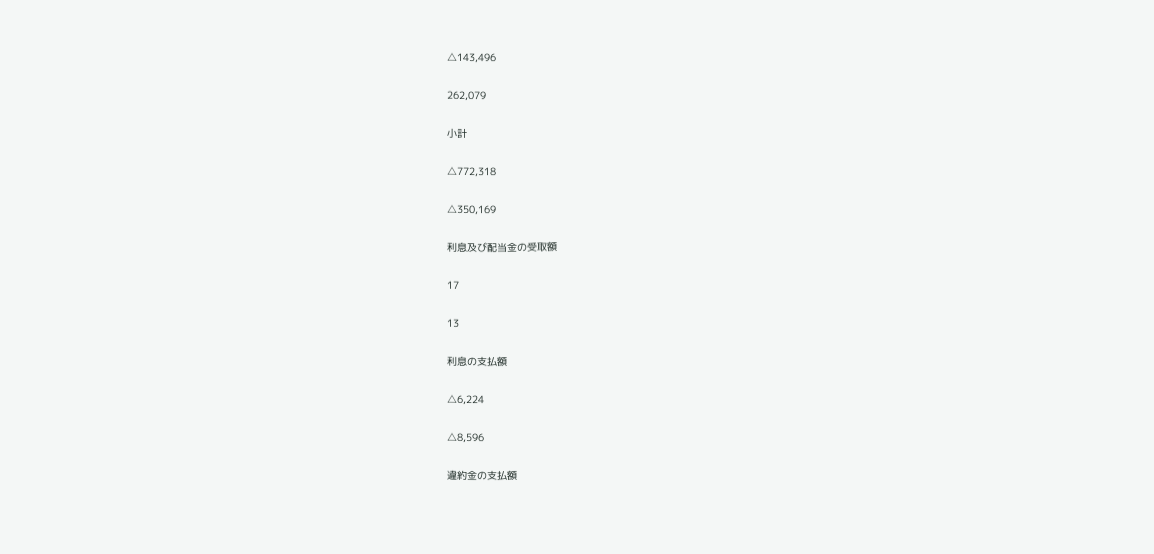△143,496

262,079

小計

△772,318

△350,169

利息及び配当金の受取額

17

13

利息の支払額

△6,224

△8,596

違約金の支払額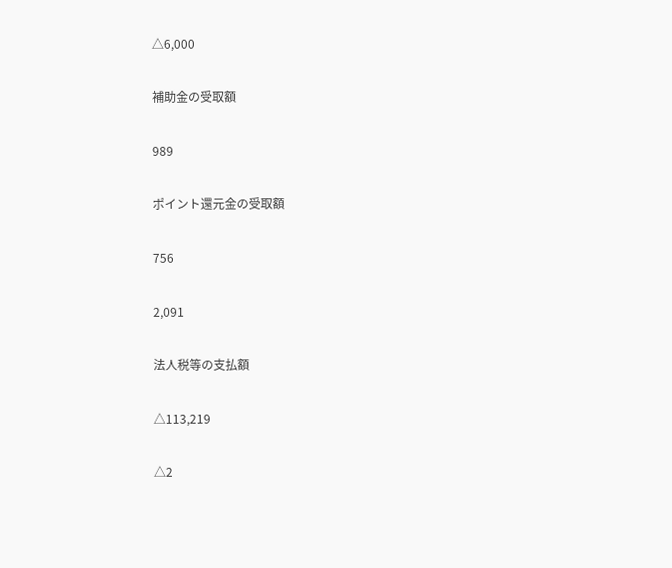△6,000

補助金の受取額

989

ポイント還元金の受取額

756

2,091

法人税等の支払額

△113,219

△2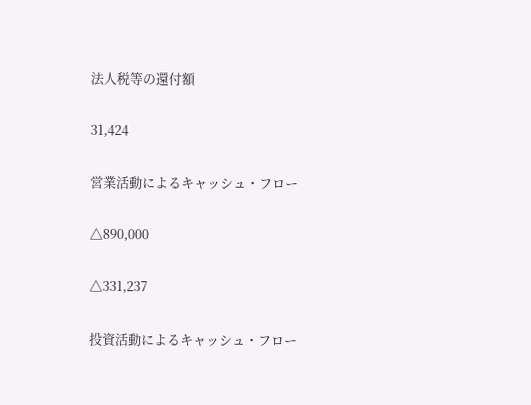法人税等の還付額

31,424

営業活動によるキャッシュ・フロー

△890,000

△331,237

投資活動によるキャッシュ・フロー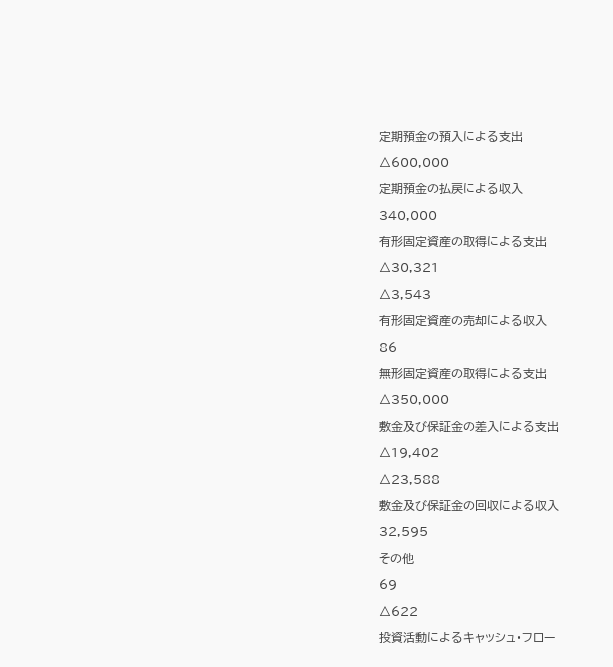定期預金の預入による支出

△600,000

定期預金の払戻による収入

340,000

有形固定資産の取得による支出

△30,321

△3,543

有形固定資産の売却による収入

86

無形固定資産の取得による支出

△350,000

敷金及び保証金の差入による支出

△19,402

△23,588

敷金及び保証金の回収による収入

32,595

その他

69

△622

投資活動によるキャッシュ・フロー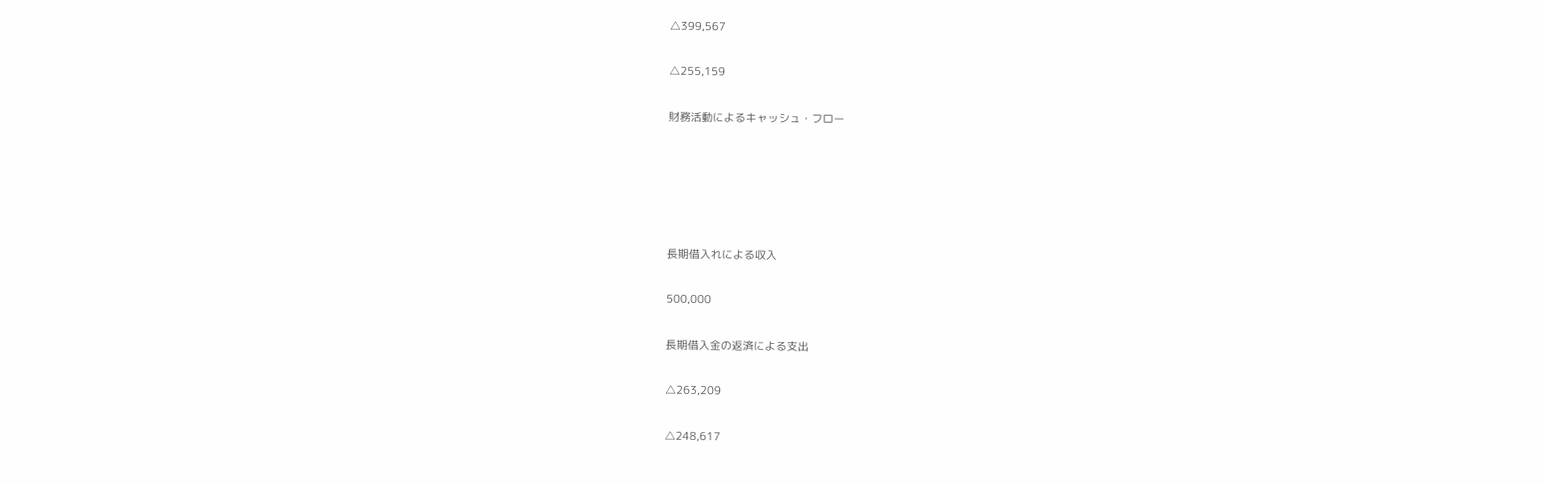△399,567

△255,159

財務活動によるキャッシュ・フロー





長期借入れによる収入

500,000

長期借入金の返済による支出

△263,209

△248,617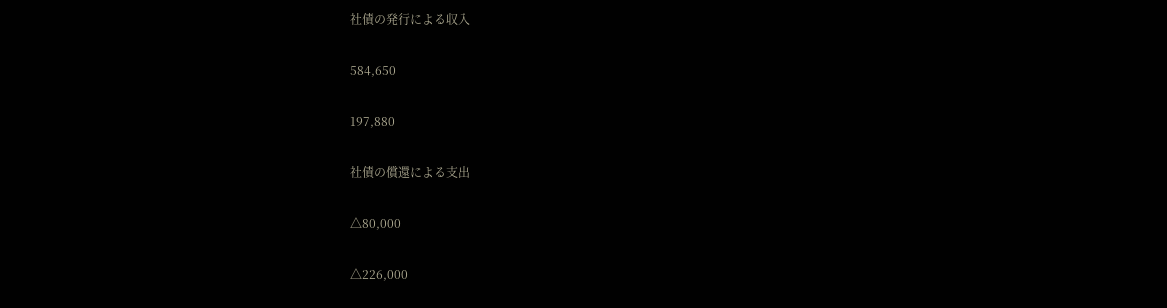社債の発行による収入

584,650

197,880

社債の償還による支出

△80,000

△226,000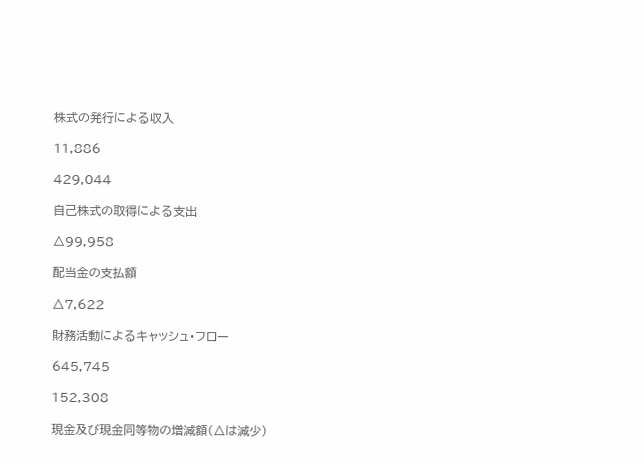株式の発行による収入

11,886

429,044

自己株式の取得による支出

△99,958

配当金の支払額

△7,622

財務活動によるキャッシュ・フロー

645,745

152,308

現金及び現金同等物の増減額(△は減少)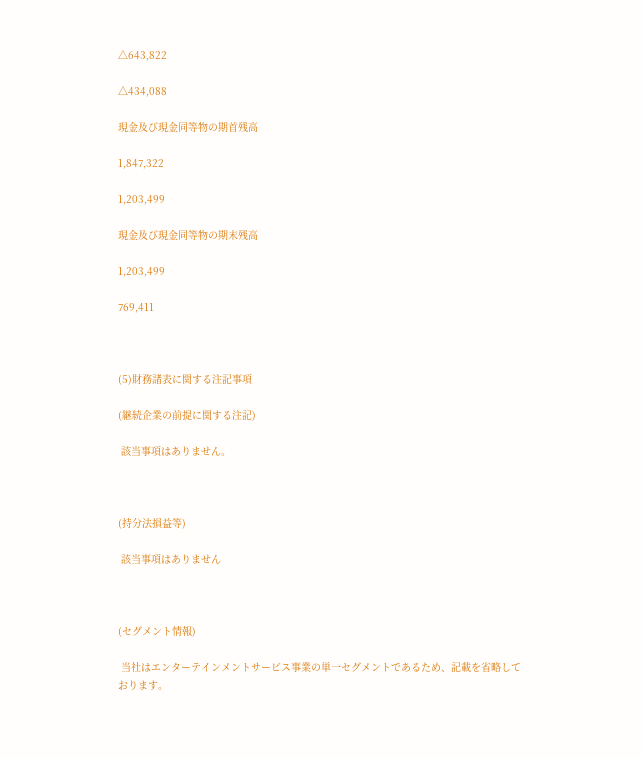△643,822

△434,088

現金及び現金同等物の期首残高

1,847,322

1,203,499

現金及び現金同等物の期末残高

1,203,499

769,411



(5)財務諸表に関する注記事項

(継続企業の前提に関する注記)

 該当事項はありません。



(持分法損益等)

 該当事項はありません



(セグメント情報)

 当社はエンターテインメントサービス事業の単一セグメントであるため、記載を省略しております。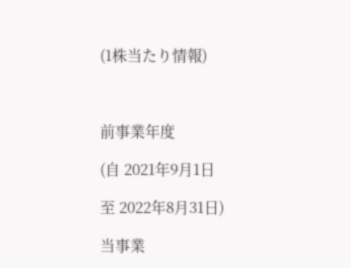(1株当たり情報)



前事業年度

(自 2021年9月1日

至 2022年8月31日)

当事業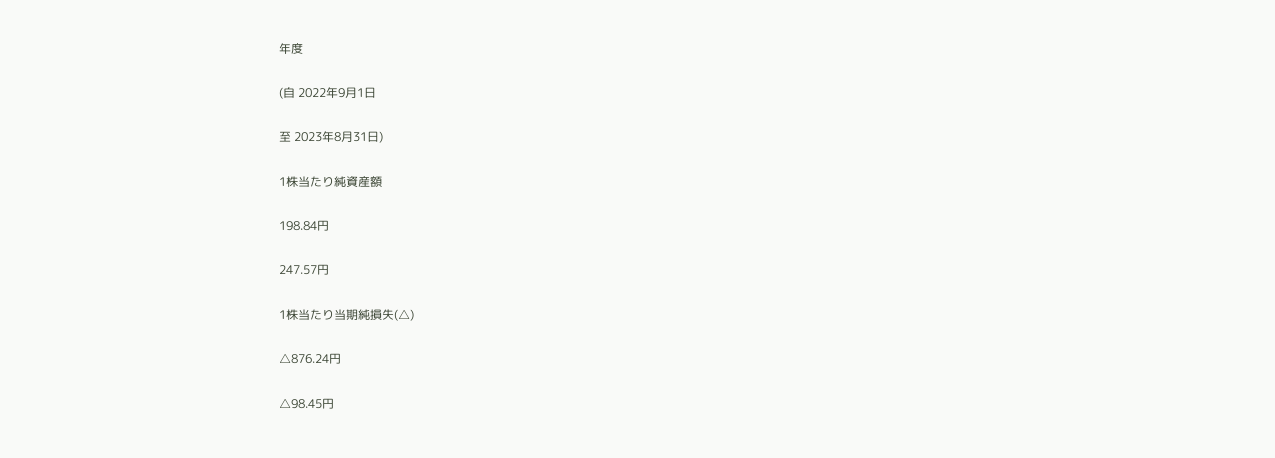年度

(自 2022年9月1日

至 2023年8月31日)

1株当たり純資産額

198.84円

247.57円

1株当たり当期純損失(△)

△876.24円

△98.45円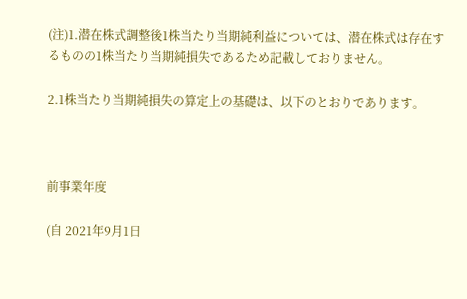(注)1.潜在株式調整後1株当たり当期純利益については、潜在株式は存在するものの1株当たり当期純損失であるため記載しておりません。

2.1株当たり当期純損失の算定上の基礎は、以下のとおりであります。



前事業年度

(自 2021年9月1日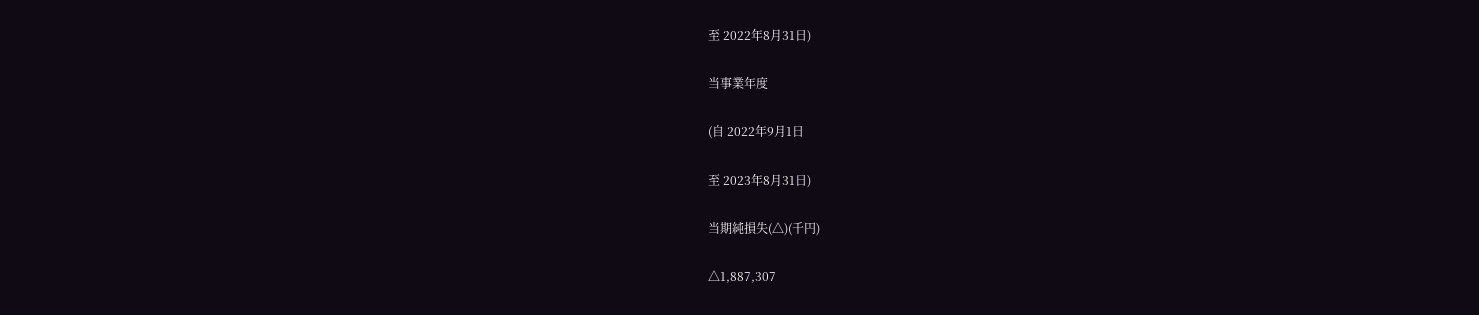至 2022年8月31日)

当事業年度

(自 2022年9月1日

至 2023年8月31日)

当期純損失(△)(千円)

△1,887,307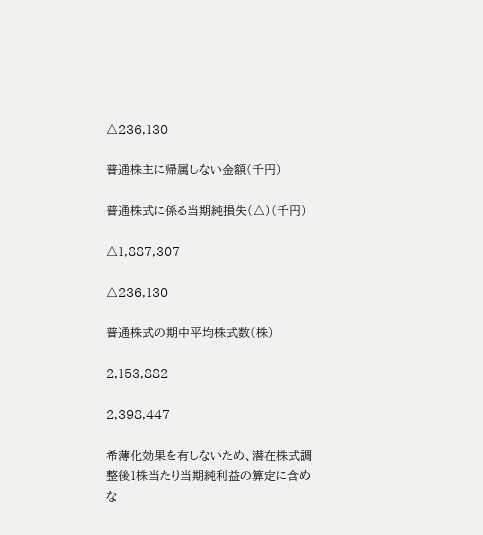△236,130

普通株主に帰属しない金額(千円)

普通株式に係る当期純損失(△)(千円)

△1,887,307

△236,130

普通株式の期中平均株式数(株)

2,153,882

2,398,447

希薄化効果を有しないため、潜在株式調整後1株当たり当期純利益の算定に含めな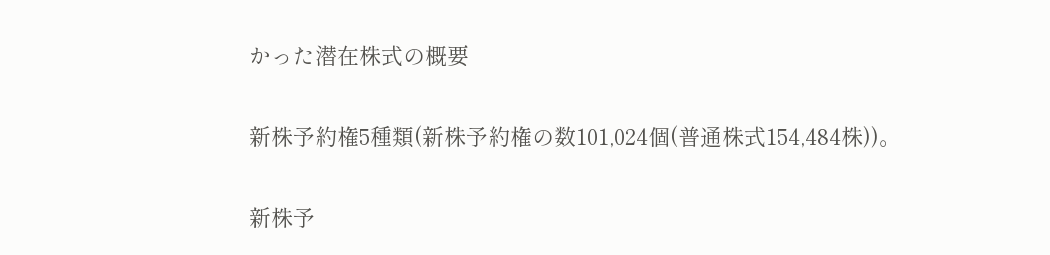かった潜在株式の概要

新株予約権5種類(新株予約権の数101,024個(普通株式154,484株))。

新株予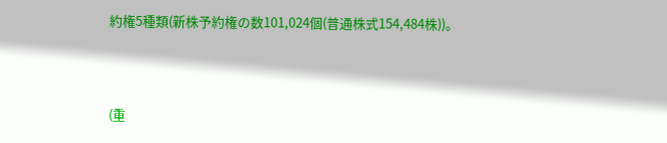約権5種類(新株予約権の数101,024個(普通株式154,484株))。



(重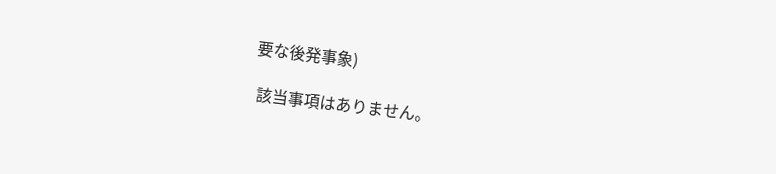要な後発事象)

 該当事項はありません。